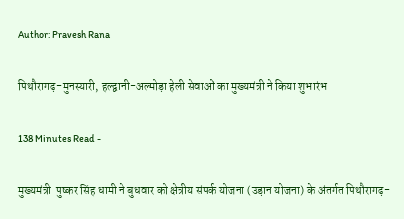Author: Pravesh Rana

पिथौरागढ़-मुनस्यारी, हल्द्वानी-अल्मोड़ा हेली सेवाओं का मुख्यमंत्री ने किया शुभारंभ

138 Minutes Read -

मुख्यमंत्री  पुष्कर सिंह धामी ने बुधवार को क्षेत्रीय संपर्क योजना (उड़ान योजना) के अंतर्गत पिथौरागढ़-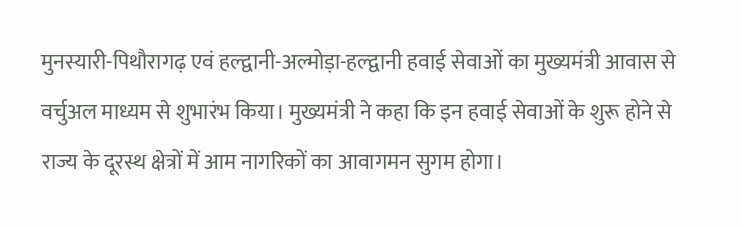मुनस्यारी-पिथौरागढ़ एवं हल्द्वानी-अल्मोड़ा-हल्द्वानी हवाई सेवाओं का मुख्यमंत्री आवास से वर्चुअल माध्यम से शुभारंभ किया। मुख्यमंत्री ने कहा कि इन हवाई सेवाओं के शुरू होने से राज्य के दूरस्थ क्षेत्रों में आम नागरिकों का आवागमन सुगम होगा।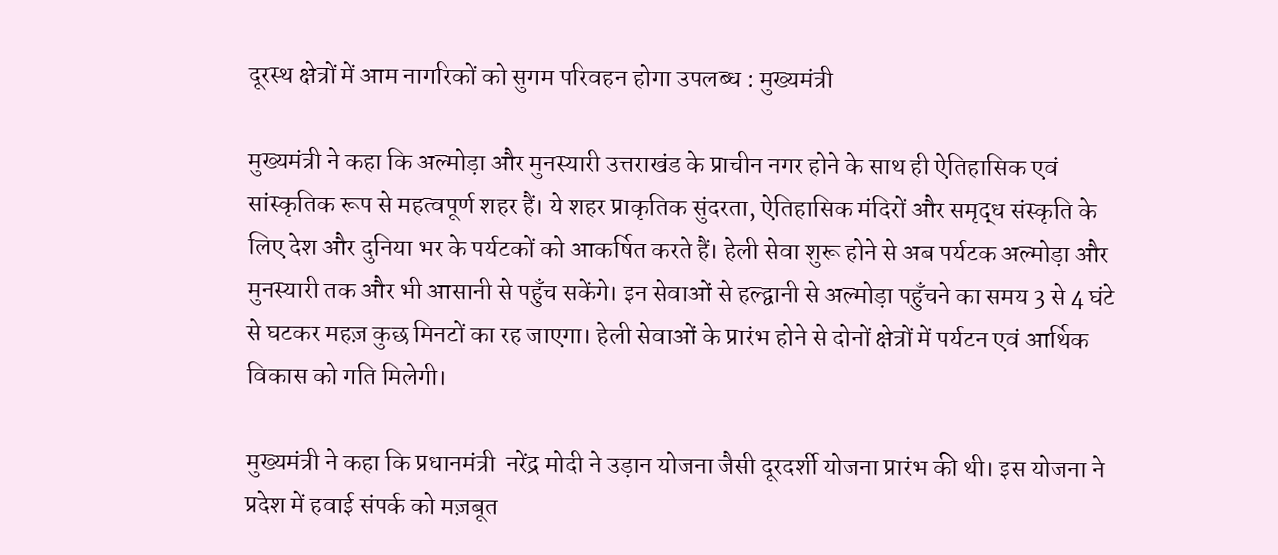दूरस्थ क्षेत्रों में आम नागरिकों को सुगम परिवहन होगा उपलब्ध : मुख्यमंत्री

मुख्यमंत्री ने कहा कि अल्मोड़ा और मुनस्यारी उत्तराखंड के प्राचीन नगर होने के साथ ही ऐतिहासिक एवं सांस्कृतिक रूप से महत्वपूर्ण शहर हैं। ये शहर प्राकृतिक सुंदरता, ऐतिहासिक मंदिरों और समृद्ध संस्कृति के लिए देश और दुनिया भर के पर्यटकों को आकर्षित करते हैं। हेली सेवा शुरू होने से अब पर्यटक अल्मोड़ा और मुनस्यारी तक और भी आसानी से पहुँच सकेंगे। इन सेवाओं से हल्द्वानी से अल्मोड़ा पहुँचने का समय 3 से 4 घंटे से घटकर महज़ कुछ मिनटों का रह जाएगा। हेली सेवाओं के प्रारंभ होने से दोनों क्षेत्रों में पर्यटन एवं आर्थिक विकास को गति मिलेगी।

मुख्यमंत्री ने कहा कि प्रधानमंत्री  नरेंद्र मोदी ने उड़ान योजना जैसी दूरदर्शी योजना प्रारंभ की थी। इस योजना ने प्रदेश में हवाई संपर्क को मज़बूत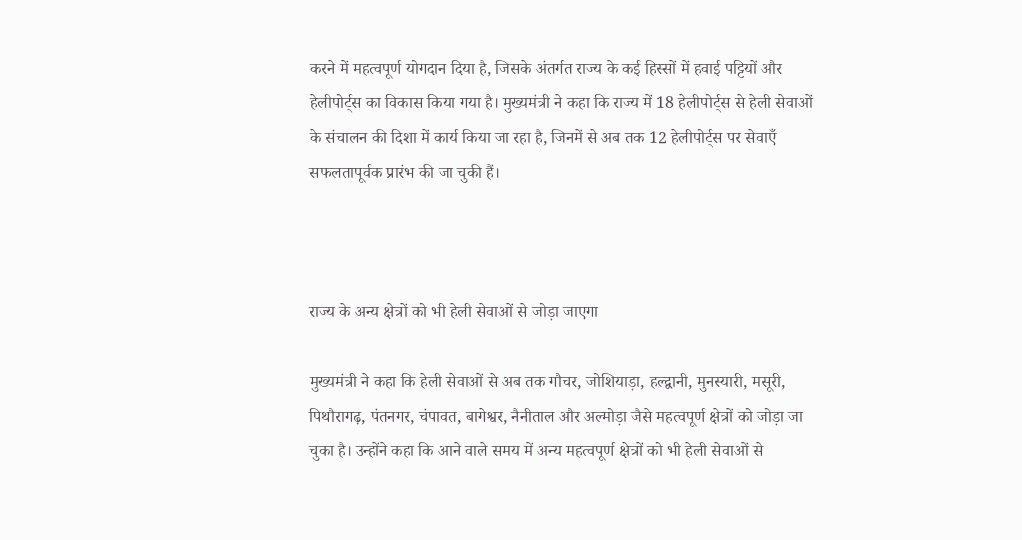करने में महत्वपूर्ण योगदान दिया है, जिसके अंतर्गत राज्य के कई हिस्सों में हवाई पट्टियों और हेलीपोर्ट्स का विकास किया गया है। मुख्यमंत्री ने कहा कि राज्य में 18 हेलीपोर्ट्स से हेली सेवाओं के संचालन की दिशा में कार्य किया जा रहा है, जिनमें से अब तक 12 हेलीपोर्ट्स पर सेवाएँ सफलतापूर्वक प्रारंभ की जा चुकी हैं।



राज्य के अन्य क्षेत्रों को भी हेली सेवाओं से जोड़ा जाएगा

मुख्यमंत्री ने कहा कि हेली सेवाओं से अब तक गौचर, जोशियाड़ा, हल्द्वानी, मुनस्यारी, मसूरी, पिथौरागढ़, पंतनगर, चंपावत, बागेश्वर, नैनीताल और अल्मोड़ा जैसे महत्वपूर्ण क्षेत्रों को जोड़ा जा चुका है। उन्होंने कहा कि आने वाले समय में अन्य महत्वपूर्ण क्षेत्रों को भी हेली सेवाओं से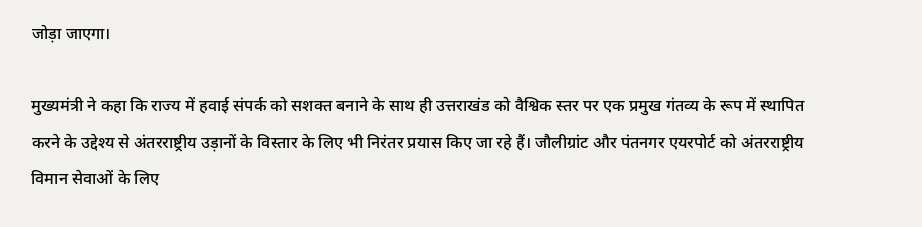जोड़ा जाएगा।

मुख्यमंत्री ने कहा कि राज्य में हवाई संपर्क को सशक्त बनाने के साथ ही उत्तराखंड को वैश्विक स्तर पर एक प्रमुख गंतव्य के रूप में स्थापित करने के उद्देश्य से अंतरराष्ट्रीय उड़ानों के विस्तार के लिए भी निरंतर प्रयास किए जा रहे हैं। जौलीग्रांट और पंतनगर एयरपोर्ट को अंतरराष्ट्रीय विमान सेवाओं के लिए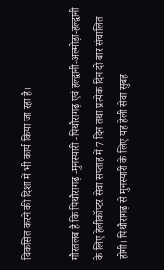विकसित करने की दिशा में भी कार्य किया जा रहा है।

गौरतलब है कि पिथौरागढ़ -मुनस्यारी -पिथौरागढ़ एवं हल्द्वानी-अल्मोड़ा-हल्द्वानी के लिए हेलीकॉप्टर सेवा सप्ताह में 7 दिन तथा प्रत्येक दिन दो बार संचालित होगी। पिथौरागढ़ से मुनस्यारी के लिए यह हेली सेवा सुबह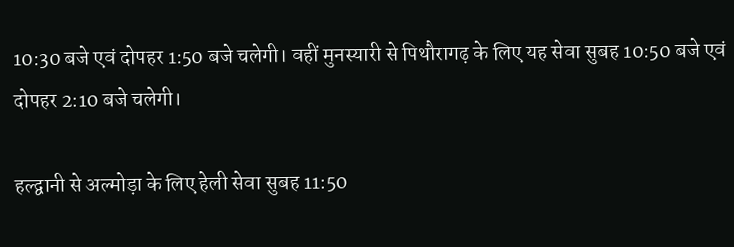10:30 बजे एवं दोपहर 1:50 बजे चलेगी। वहीं मुनस्यारी से पिथौरागढ़ के लिए यह सेवा सुबह 10:50 बजे एवं दोपहर 2:10 बजे चलेगी।

हल्द्वानी से अल्मोड़ा के लिए हेली सेवा सुबह 11:50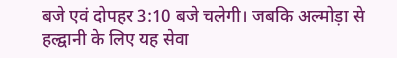बजे एवं दोपहर 3:10 बजे चलेगी। जबकि अल्मोड़ा से हल्द्वानी के लिए यह सेवा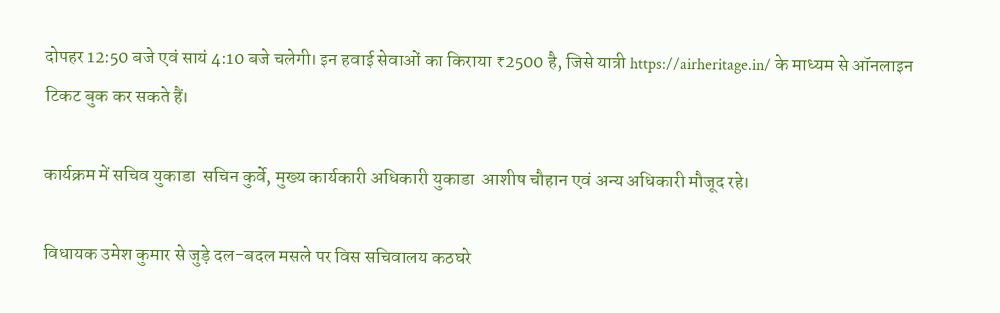दोपहर 12:50 बजे एवं सायं 4:10 बजे चलेगी। इन हवाई सेवाओं का किराया ₹2500 है, जिसे यात्री https://airheritage.in/ के माध्यम से ऑनलाइन टिकट बुक कर सकते हैं।

कार्यक्रम में सचिव युकाडा  सचिन कुर्वे, मुख्य कार्यकारी अधिकारी युकाडा  आशीष चौहान एवं अन्य अधिकारी मौजूद रहे।

विधायक उमेश कुमार से जुड़े दल-बदल मसले पर विस सचिवालय कठघरे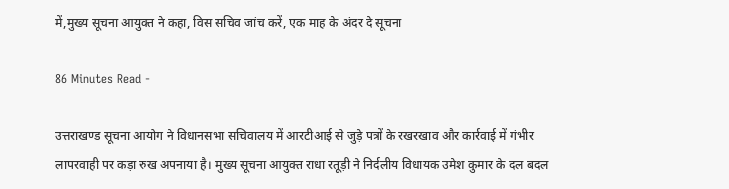में,मुख्य सूचना आयुक्त ने कहा, विस सचिव जांच करें, एक माह के अंदर दे सूचना

86 Minutes Read -

उत्तराखण्ड सूचना आयोग ने विधानसभा सचिवालय में आरटीआई से जुड़े पत्रों के रखरखाव और कार्रवाई में गंभीर लापरवाही पर कड़ा रुख अपनाया है। मुख्य सूचना आयुक्त राधा रतूड़ी ने निर्दलीय विधायक उमेश कुमार के दल बदल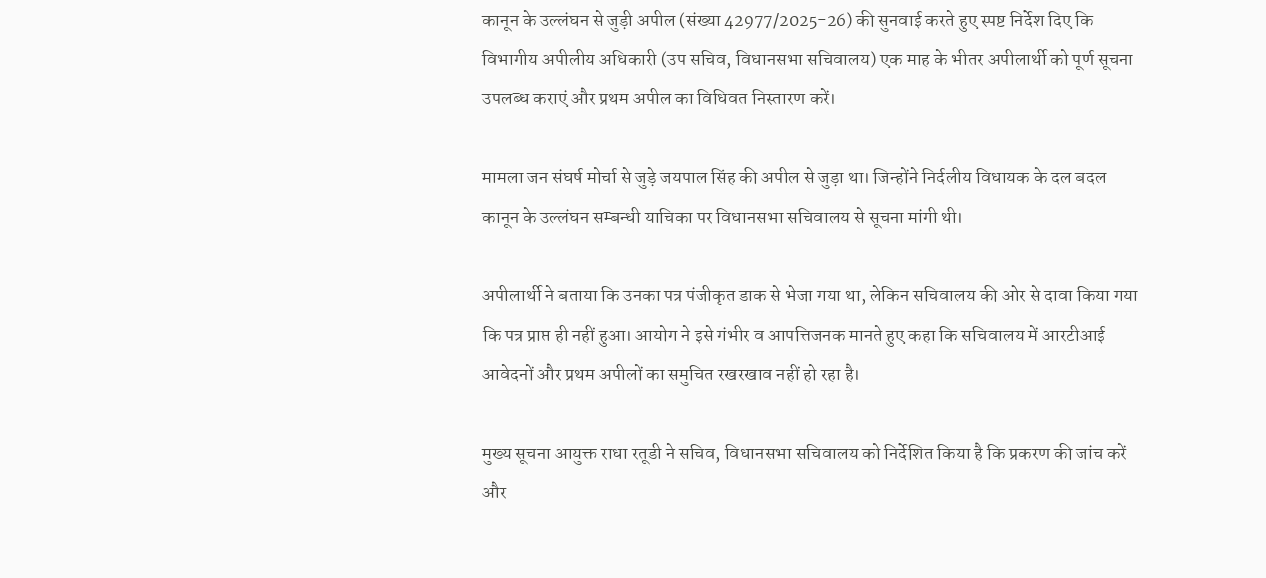कानून के उल्लंघन से जुड़ी अपील (संख्या 42977/2025-26) की सुनवाई करते हुए स्पष्ट निर्देश दिए कि विभागीय अपीलीय अधिकारी (उप सचिव, विधानसभा सचिवालय) एक माह के भीतर अपीलार्थी को पूर्ण सूचना उपलब्ध कराएं और प्रथम अपील का विधिवत निस्तारण करें।

मामला जन संघर्ष मोर्चा से जुड़े जयपाल सिंह की अपील से जुड़ा था। जिन्होंने निर्दलीय विधायक के दल बदल कानून के उल्लंघन सम्बन्धी याचिका पर विधानसभा सचिवालय से सूचना मांगी थी।

अपीलार्थी ने बताया कि उनका पत्र पंजीकृत डाक से भेजा गया था, लेकिन सचिवालय की ओर से दावा किया गया कि पत्र प्राप्त ही नहीं हुआ। आयोग ने इसे गंभीर व आपत्तिजनक मानते हुए कहा कि सचिवालय में आरटीआई आवेदनों और प्रथम अपीलों का समुचित रखरखाव नहीं हो रहा है।

मुख्य सूचना आयुक्त राधा रतूडी ने सचिव, विधानसभा सचिवालय को निर्देशित किया है कि प्रकरण की जांच करें और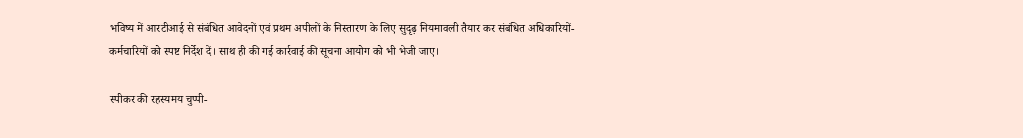भविष्य में आरटीआई से संबंधित आवेदनों एवं प्रथम अपीलों के निस्तारण के लिए सुदृढ़ नियमावली तैयार कर संबंधित अधिकारियों-कर्मचारियों को स्पष्ट निर्देश दें। साथ ही की गई कार्रवाई की सूचना आयोग को भी भेजी जाए।

स्पीकर की रहस्यमय चुप्पी-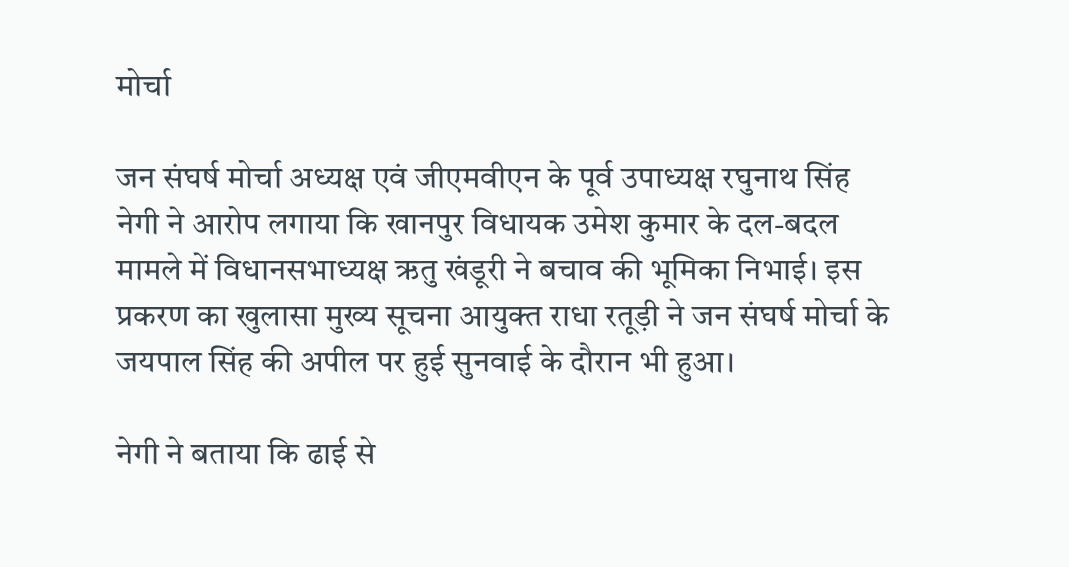मोर्चा

जन संघर्ष मोर्चा अध्यक्ष एवं जीएमवीएन के पूर्व उपाध्यक्ष रघुनाथ सिंह नेगी ने आरोप लगाया कि खानपुर विधायक उमेश कुमार के दल-बदल मामले में विधानसभाध्यक्ष ऋतु खंडूरी ने बचाव की भूमिका निभाई। इस प्रकरण का खुलासा मुख्य सूचना आयुक्त राधा रतूड़ी ने जन संघर्ष मोर्चा के जयपाल सिंह की अपील पर हुई सुनवाई के दौरान भी हुआ।

नेगी ने बताया कि ढाई से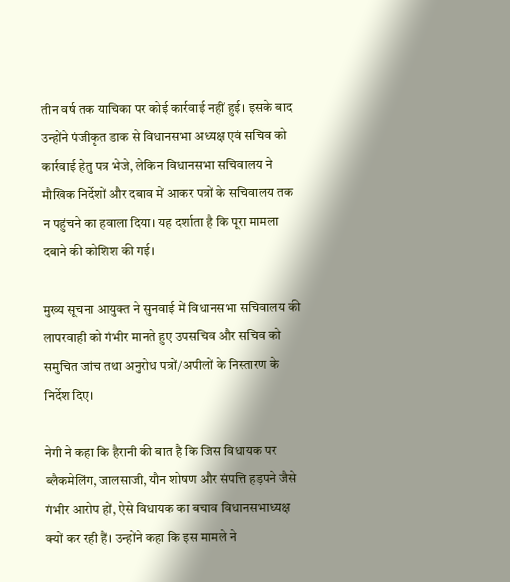तीन वर्ष तक याचिका पर कोई कार्रवाई नहीं हुई। इसके बाद उन्होंने पंजीकृत डाक से विधानसभा अध्यक्ष एवं सचिव को कार्रवाई हेतु पत्र भेजे, लेकिन विधानसभा सचिवालय ने मौखिक निर्देशों और दबाव में आकर पत्रों के सचिवालय तक न पहुंचने का हवाला दिया। यह दर्शाता है कि पूरा मामला दबाने की कोशिश की गई।

मुख्य सूचना आयुक्त ने सुनवाई में विधानसभा सचिवालय की लापरवाही को गंभीर मानते हुए उपसचिव और सचिव को समुचित जांच तथा अनुरोध पत्रों/अपीलों के निस्तारण के निर्देश दिए।

नेगी ने कहा कि हैरानी की बात है कि जिस विधायक पर ब्लैकमेलिंग, जालसाजी, यौन शोषण और संपत्ति हड़पने जैसे गंभीर आरोप हों, ऐसे विधायक का बचाव विधानसभाध्यक्ष क्यों कर रही हैं। उन्होंने कहा कि इस मामले ने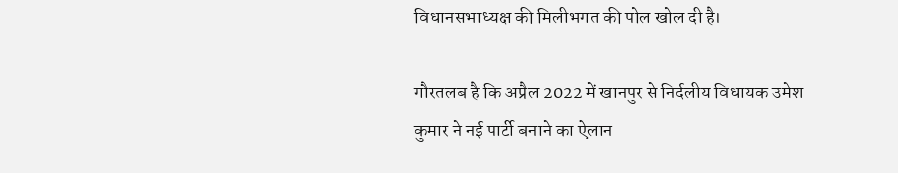विधानसभाध्यक्ष की मिलीभगत की पोल खोल दी है।

गौरतलब है कि अप्रैल 2022 में खानपुर से निर्दलीय विधायक उमेश कुमार ने नई पार्टी बनाने का ऐलान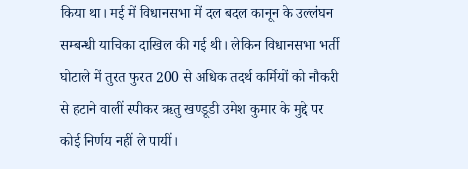किया था। मई में विधानसभा में दल बदल कानून के उल्लंघन सम्बन्धी याचिका दाखिल की गई थी। लेकिन विधानसभा भर्ती घोटाले में तुरत फुरत 200 से अधिक तदर्थ कर्मियों को नौकरी से हटाने वालीं स्पीकर ऋतु खण्डूडी उमेश कुमार के मुद्दे पर कोई निर्णय नहीं ले पायीं।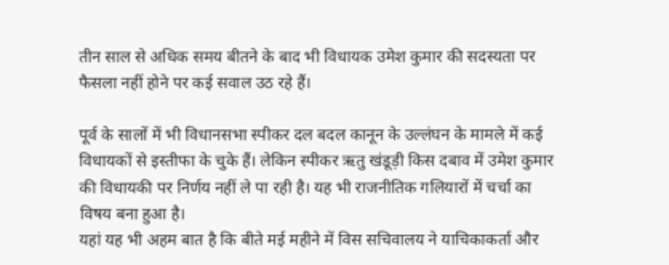तीन साल से अधिक समय बीतने के बाद भी विधायक उमेश कुमार की सदस्यता पर फैसला नहीं होने पर कई सवाल उठ रहे हैं।

पूर्व के सालों में भी विधानसभा स्पीकर दल बदल कानून के उल्लंघन के मामले में कई विधायकों से इस्तीफा के चुके हैं। लेकिन स्पीकर ऋतु खंडूड़ी किस दबाव में उमेश कुमार की विधायकी पर निर्णय नहीं ले पा रही है। यह भी राजनीतिक गलियारों में चर्चा का विषय बना हुआ है।
यहां यह भी अहम बात है कि बीते मई महीने में विस सचिवालय ने याचिकाकर्ता और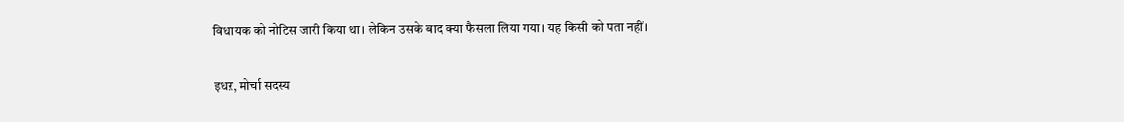विधायक को नोटिस जारी किया था। लेकिन उसके बाद क्या फैसला लिया गया। यह किसी को पता नहीं।

इधऱ, मोर्चा सदस्य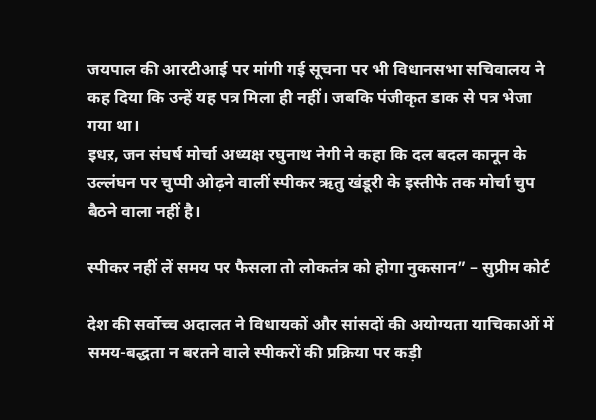जयपाल की आरटीआई पर मांगी गई सूचना पर भी विधानसभा सचिवालय ने कह दिया कि उन्हें यह पत्र मिला ही नहीं। जबकि पंजीकृत डाक से पत्र भेजा गया था।
इधऱ, जन संघर्ष मोर्चा अध्यक्ष रघुनाथ नेगी ने कहा कि दल बदल कानून के उल्लंघन पर चुप्पी ओढ़ने वालीं स्पीकर ऋतु खंडूरी के इस्तीफे तक मोर्चा चुप बैठने वाला नहीं है।

स्पीकर नहीं लें समय पर फैसला तो लोकतंत्र को होगा नुकसान” – सुप्रीम कोर्ट

देश की सर्वोच्च अदालत ने विधायकों और सांसदों की अयोग्यता याचिकाओं में समय-बद्धता न बरतने वाले स्पीकरों की प्रक्रिया पर कड़ी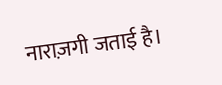नाराज़गी जताई है।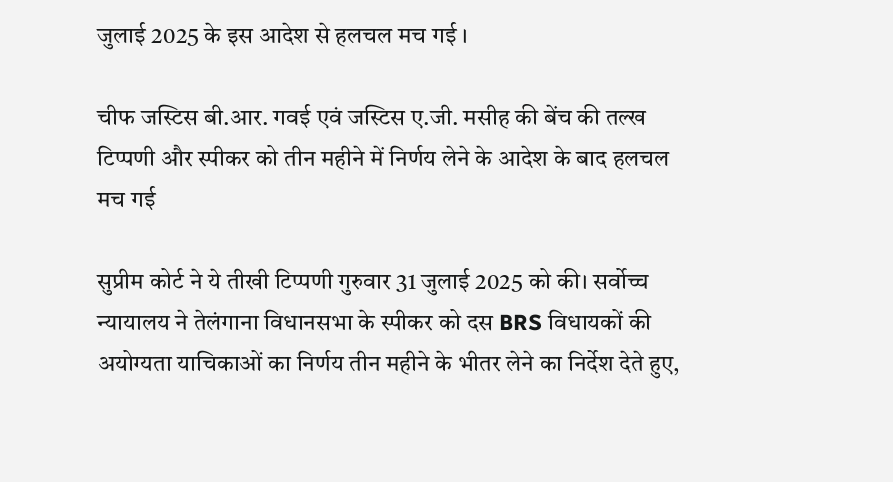जुलाई 2025 के इस आदेश से हलचल मच गई ।

चीफ जस्टिस बी.आर. गवई एवं जस्टिस ए.जी. मसीह की बेंच की तल्ख टिप्पणी और स्पीकर को तीन महीने में निर्णय लेने के आदेश के बाद हलचल मच गई

सुप्रीम कोर्ट ने ये तीखी टिप्पणी गुरुवार 31 जुलाई 2025 को की। सर्वोच्च न्यायालय ने तेलंगाना विधानसभा के स्पीकर को दस BRS विधायकों की अयोग्यता याचिकाओं का निर्णय तीन महीने के भीतर लेने का निर्देश देते हुए,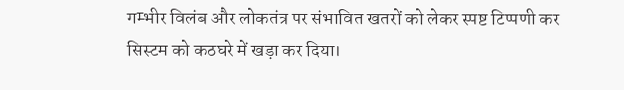गम्भीर विलंब और लोकतंत्र पर संभावित खतरों को लेकर स्पष्ट टिप्पणी कर सिस्टम को कठघरे में खड़ा कर दिया।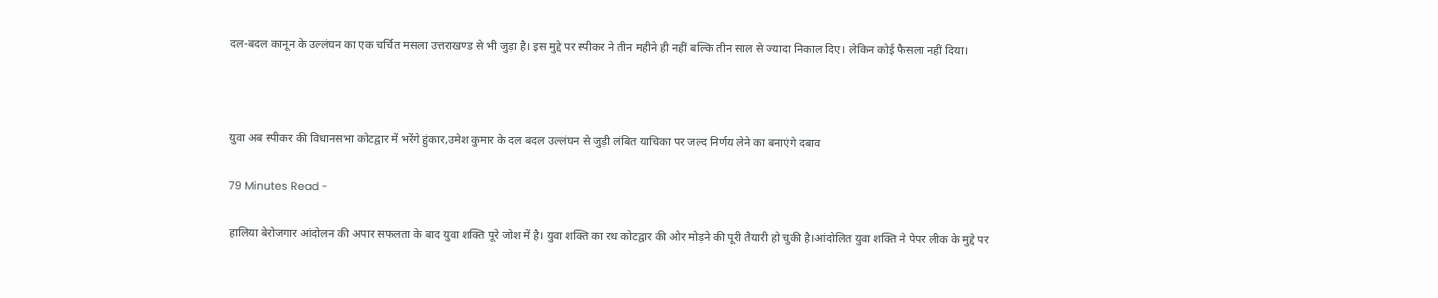दल-बदल कानून के उल्लंघन का एक चर्चित मसला उत्तराखण्ड से भी जुड़ा है। इस मुद्दे पर स्पीकर ने तीन महीने ही नहीं बल्कि तीन साल से ज्यादा निकाल दिए। लेकिन कोई फैसला नहीं दिया।



युवा अब स्पीकर की विधानसभा कोटद्वार में भरेंगे हुंकार,उमेश कुमार के दल बदल उल्लंघन से जुड़ी लंबित याचिका पर जल्द निर्णय लेने का बनाएंगे दबाव

79 Minutes Read -

हालिया बेरोजगार आंदोलन की अपार सफलता के बाद युवा शक्ति पूरे जोश में है। युवा शक्ति का रथ कोटद्वार की ओर मोड़ने की पूरी तैयारी हो चुकी है।आंदोलित युवा शक्ति ने पेपर लीक के मुद्दे पर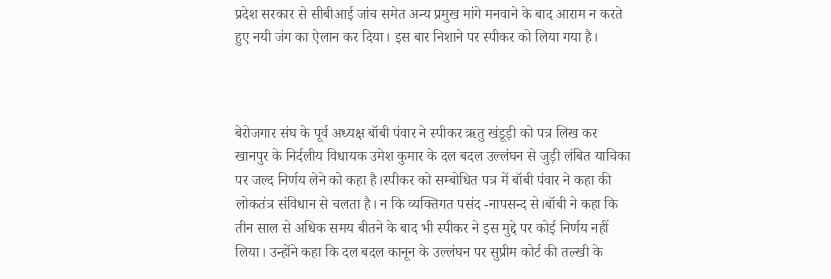प्रदेश सरकार से सीबीआई जांच समेत अन्य प्रमुख मांगे मनवाने के बाद आराम न करते हुए नयी जंग का ऐलान कर दिया। इस बार निशाने पर स्पीकर को लिया गया है।



बेरोजगार संघ के पूर्व अध्यक्ष बॉबी पंवार ने स्पीकर ऋतु खंडूड़ी को पत्र लिख कर खानपुर के निर्दलीय विधायक उमेश कुमार के दल बदल उल्लंघन से जुड़ी लंबित याचिका पर जल्द निर्णय लेने को कहा है।स्पीकर को सम्बोधित पत्र में बॉबी पंवार ने कहा की लोकतंत्र संविधान से चलता है। न कि व्यक्तिगत पसंद -नापसन्द से।बॉबी ने कहा कि तीन साल से अधिक समय बीतने के बाद भी स्पीकर ने इस मुद्दे पर कोई निर्णय नहीं लिया। उन्होंने कहा कि दल बदल कानून के उल्लंघन पर सुप्रीम कोर्ट की तल्खी के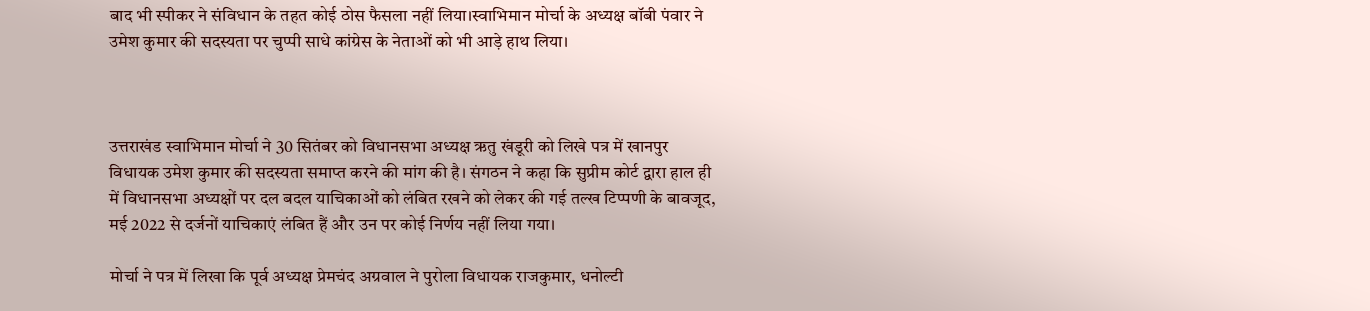बाद भी स्पीकर ने संविधान के तहत कोई ठोस फैसला नहीं लिया।स्वाभिमान मोर्चा के अध्यक्ष बॉबी पंवार ने उमेश कुमार की सदस्यता पर चुप्पी साधे कांग्रेस के नेताओं को भी आड़े हाथ लिया।



उत्तराखंड स्वाभिमान मोर्चा ने 30 सितंबर को विधानसभा अध्यक्ष ऋतु खंडूरी को लिखे पत्र में खानपुर विधायक उमेश कुमार की सदस्यता समाप्त करने की मांग की है। संगठन ने कहा कि सुप्रीम कोर्ट द्वारा हाल ही में विधानसभा अध्यक्षों पर दल बदल याचिकाओं को लंबित रखने को लेकर की गई तल्ख टिप्पणी के बावजूद, मई 2022 से दर्जनों याचिकाएं लंबित हैं और उन पर कोई निर्णय नहीं लिया गया।

मोर्चा ने पत्र में लिखा कि पूर्व अध्यक्ष प्रेमचंद अग्रवाल ने पुरोला विधायक राजकुमार, धनोल्टी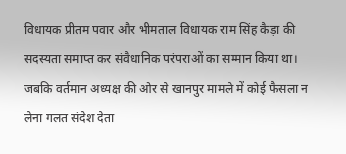विधायक प्रीतम पवार और भीमताल विधायक राम सिंह कैड़ा की सदस्यता समाप्त कर संवैधानिक परंपराओं का सम्मान किया था। जबकि वर्तमान अध्यक्ष की ओर से खानपुर मामले में कोई फैसला न लेना गलत संदेश देता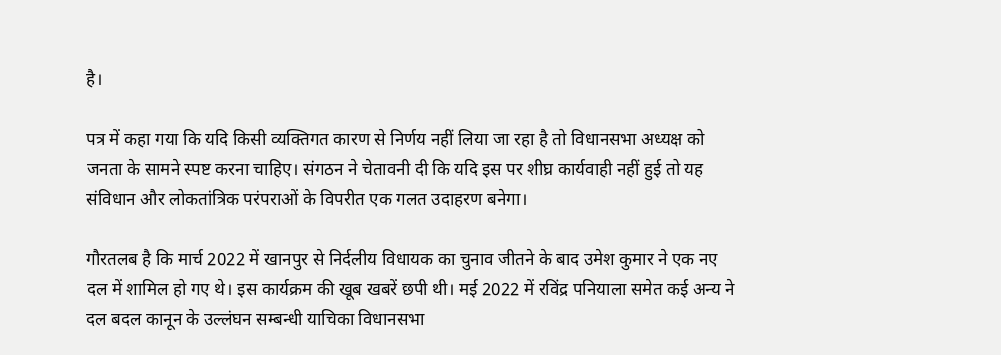है।

पत्र में कहा गया कि यदि किसी व्यक्तिगत कारण से निर्णय नहीं लिया जा रहा है तो विधानसभा अध्यक्ष को जनता के सामने स्पष्ट करना चाहिए। संगठन ने चेतावनी दी कि यदि इस पर शीघ्र कार्यवाही नहीं हुई तो यह संविधान और लोकतांत्रिक परंपराओं के विपरीत एक गलत उदाहरण बनेगा।

गौरतलब है कि मार्च 2022 में खानपुर से निर्दलीय विधायक का चुनाव जीतने के बाद उमेश कुमार ने एक नए दल में शामिल हो गए थे। इस कार्यक्रम की खूब खबरें छपी थी। मई 2022 में रविंद्र पनियाला समेत कई अन्य ने दल बदल कानून के उल्लंघन सम्बन्धी याचिका विधानसभा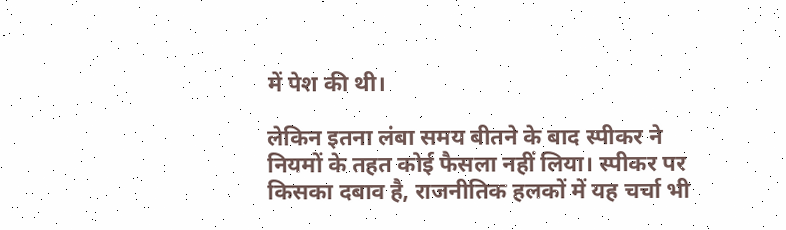में पेश की थी।

लेकिन इतना लंबा समय बीतने के बाद स्पीकर ने नियमों के तहत कोई फैसला नहीं लिया। स्पीकर पर किसका दबाव है, राजनीतिक हलकों में यह चर्चा भी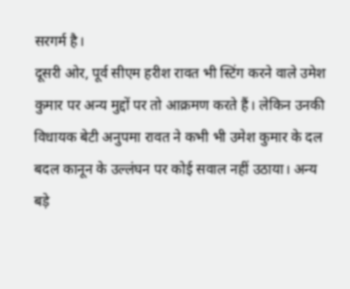सरगर्म है।
दूसरी ओर, पूर्व सीएम हरीश रावत भी स्टिंग करने वाले उमेश कुमार पर अन्य मुद्दों पर तो आक्रमण करते हैं। लेकिन उनकी विधायक बेटी अनुपमा रावत ने कभी भी उमेश कुमार के दल बदल कानून के उल्लंघन पर कोई सवाल नहीं उठाया। अन्य बड़े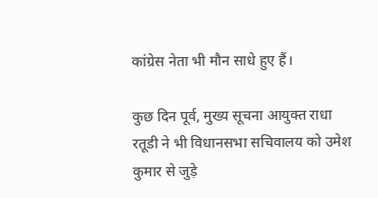कांग्रेस नेता भी मौन साधे हुए हैं।

कुछ दिन पूर्व, मुख्य सूचना आयुक्त राधा रतूडी ने भी विधानसभा सचिवालय को उमेश कुमार से जुड़े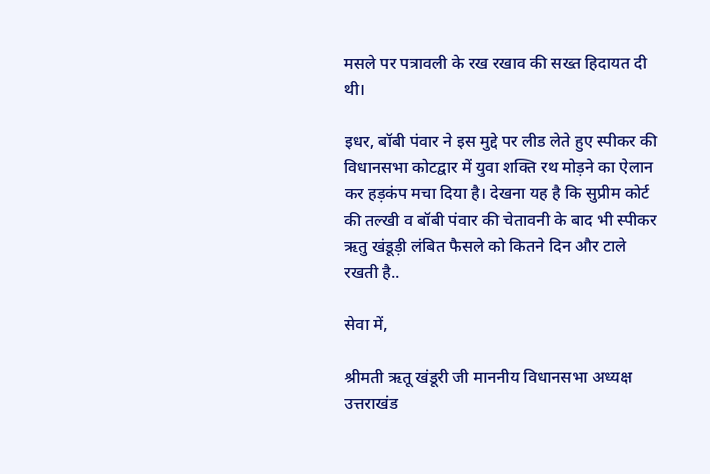मसले पर पत्रावली के रख रखाव की सख्त हिदायत दी थी।

इधर, बॉबी पंवार ने इस मुद्दे पर लीड लेते हुए स्पीकर की विधानसभा कोटद्वार में युवा शक्ति रथ मोड़ने का ऐलान कर हड़कंप मचा दिया है। देखना यह है कि सुप्रीम कोर्ट की तल्खी व बॉबी पंवार की चेतावनी के बाद भी स्पीकर ऋतु खंडूड़ी लंबित फैसले को कितने दिन और टाले रखती है..

सेवा में,

श्रीमती ऋतू खंडूरी जी माननीय विधानसभा अध्यक्ष उत्तराखंड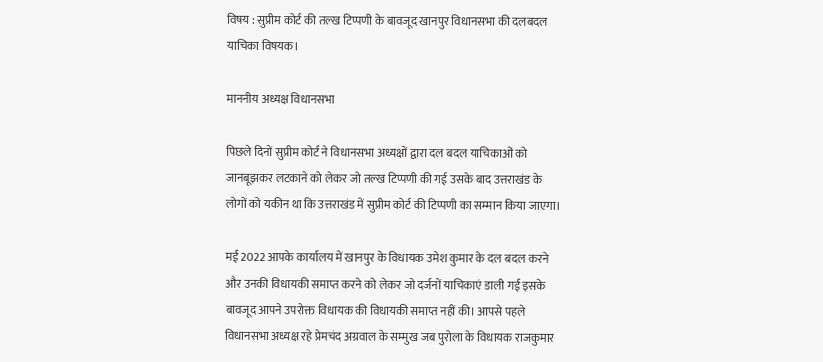विषय : सुप्रीम कोर्ट की तल्ख टिप्पणी के बावजूद खानपुर विधानसभा की दलबदल याचिका विषयक।

माननीय अध्यक्ष विधानसभा

पिछले दिनों सुप्रीम कोर्ट ने विधानसभा अध्यक्षों द्वारा दल बदल याचिकाओं को जानबूझकर लटकाने को लेकर जो तल्ख टिप्पणी की गई उसके बाद उत्तराखंड के लोगों को यकीन था कि उत्तराखंड में सुप्रीम कोर्ट की टिप्पणी का सम्मान किया जाएगा।

मई 2022 आपके कार्यालय में खानपुर के विधायक उमेश कुमार के दल बदल करने और उनकी विधायकी समाप्त करने को लेकर जो दर्जनों याचिकाएं डाली गई इसके बावजूद आपने उपरोक्त विधायक की विधायकी समाप्त नहीं की। आपसे पहले विधानसभा अध्यक्ष रहे प्रेमचंद अग्रवाल के सम्मुख जब पुरोला के विधायक राजकुमार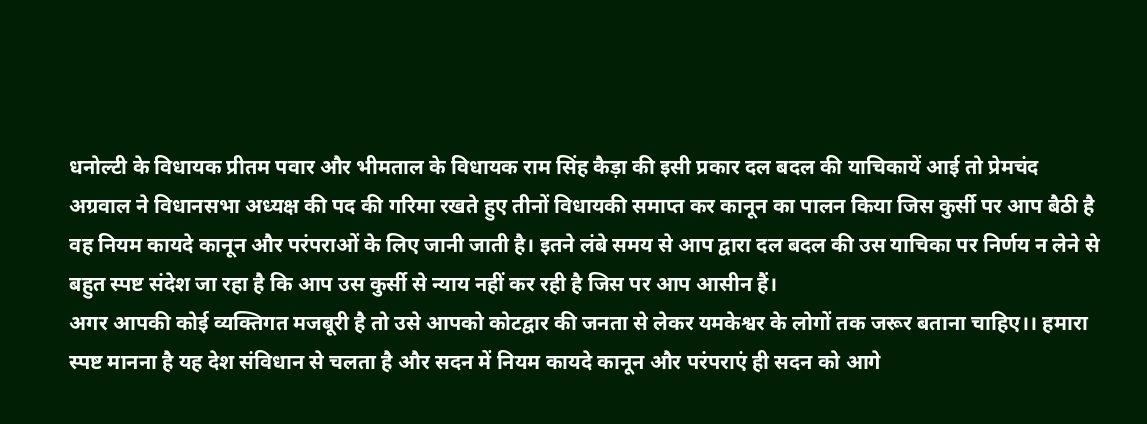धनोल्टी के विधायक प्रीतम पवार और भीमताल के विधायक राम सिंह कैड़ा की इसी प्रकार दल बदल की याचिकायें आई तो प्रेमचंद अग्रवाल ने विधानसभा अध्यक्ष की पद की गरिमा रखते हुए तीनों विधायकी समाप्त कर कानून का पालन किया जिस कुर्सी पर आप बैठी है वह नियम कायदे कानून और परंपराओं के लिए जानी जाती है। इतने लंबे समय से आप द्वारा दल बदल की उस याचिका पर निर्णय न लेने से बहुत स्पष्ट संदेश जा रहा है कि आप उस कुर्सी से न्याय नहीं कर रही है जिस पर आप आसीन हैं।
अगर आपकी कोई व्यक्तिगत मजबूरी है तो उसे आपको कोटद्वार की जनता से लेकर यमकेश्वर के लोगों तक जरूर बताना चाहिए।। हमारा स्पष्ट मानना है यह देश संविधान से चलता है और सदन में नियम कायदे कानून और परंपराएं ही सदन को आगे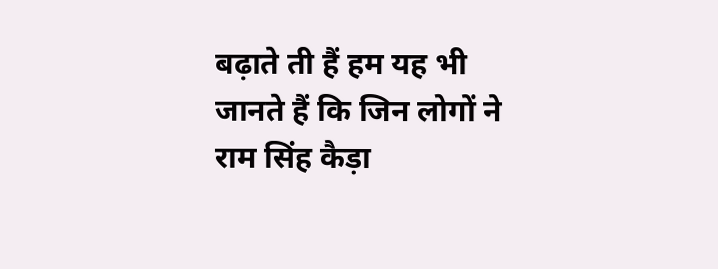बढ़ाते ती हैं हम यह भी जानते हैं कि जिन लोगों ने राम सिंह कैड़ा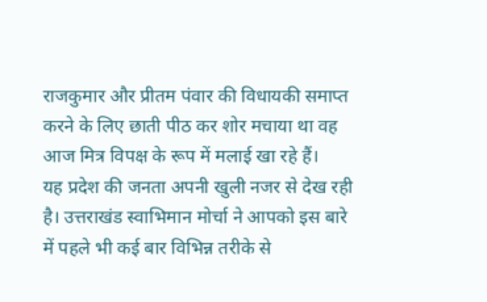राजकुमार और प्रीतम पंवार की विधायकी समाप्त करने के लिए छाती पीठ कर शोर मचाया था वह आज मित्र विपक्ष के रूप में मलाई खा रहे हैं।
यह प्रदेश की जनता अपनी खुली नजर से देख रही है। उत्तराखंड स्वाभिमान मोर्चा ने आपको इस बारे में पहले भी कई बार विभिन्न तरीके से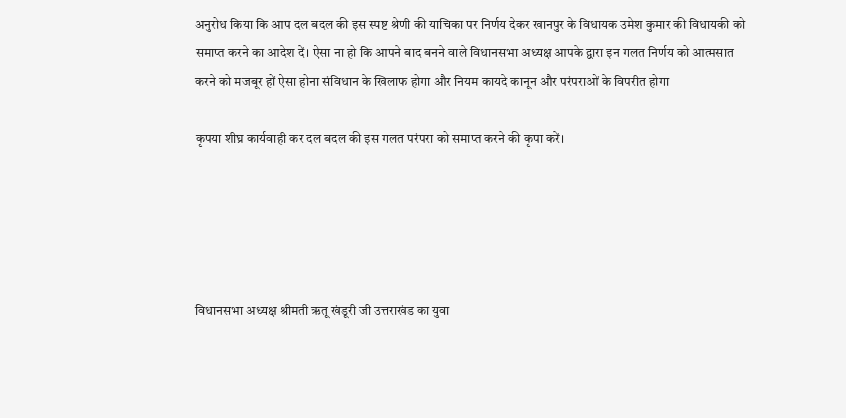अनुरोध किया कि आप दल बदल की इस स्पष्ट श्रेणी की याचिका पर निर्णय देकर खानपुर के विधायक उमेश कुमार की विधायकी को समाप्त करने का आदेश दें। ऐसा ना हो कि आपने बाद बनने वाले विधानसभा अध्यक्ष आपके द्वारा इन गलत निर्णय को आत्मसात करने को मजबूर हों ऐसा होना संविधान के खिलाफ होगा और नियम कायदे कानून और परंपराओं के विपरीत होगा

कृपया शीघ्र कार्यवाही कर दल बदल की इस गलत परंपरा को समाप्त करने की कृपा करें।





विधानसभा अध्यक्ष श्रीमती ऋतू खंडूरी जी उत्तराखंड का युवा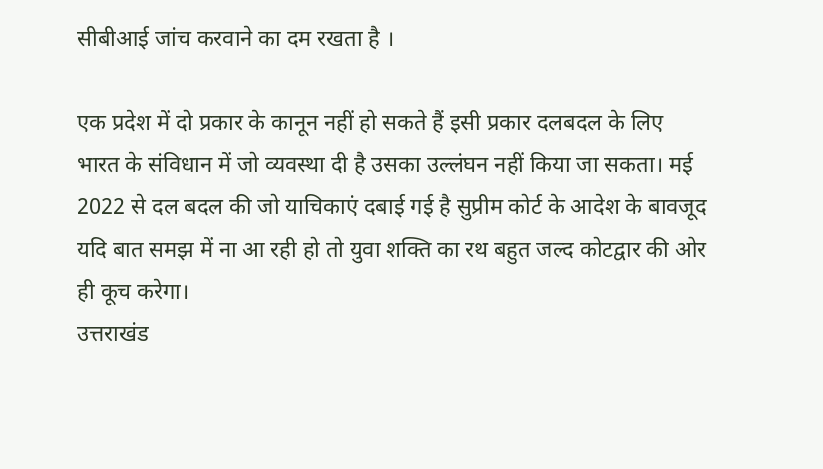सीबीआई जांच करवाने का दम रखता है ।

एक प्रदेश में दो प्रकार के कानून नहीं हो सकते हैं इसी प्रकार दलबदल के लिए भारत के संविधान में जो व्यवस्था दी है उसका उल्लंघन नहीं किया जा सकता। मई 2022 से दल बदल की जो याचिकाएं दबाई गई है सुप्रीम कोर्ट के आदेश के बावजूद यदि बात समझ में ना आ रही हो तो युवा शक्ति का रथ बहुत जल्द कोटद्वार की ओर ही कूच करेगा।
उत्तराखंड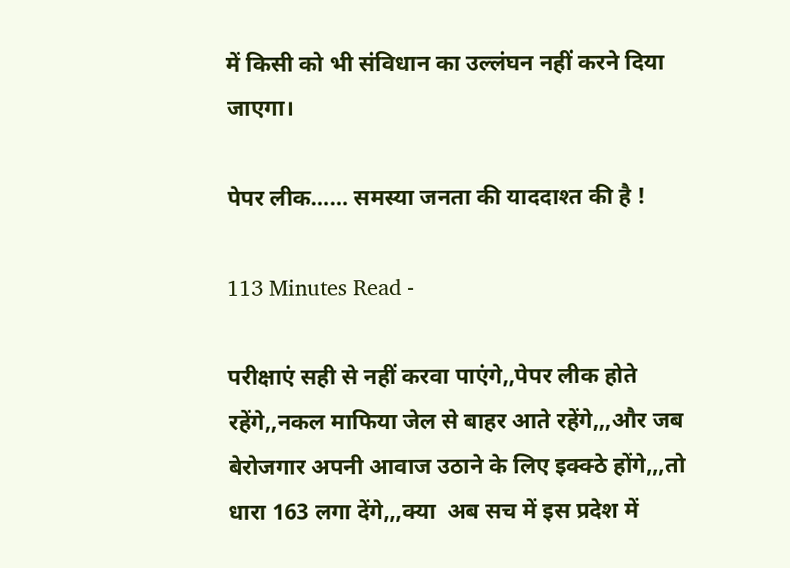में किसी को भी संविधान का उल्लंघन नहीं करने दिया जाएगा।

पेपर लीक…… समस्या जनता की याददाश्त की है !

113 Minutes Read -

परीक्षाएं सही से नहीं करवा पाएंगे,,पेपर लीक होते रहेंगे,,नकल माफिया जेल से बाहर आते रहेंगे,,,और जब बेरोजगार अपनी आवाज उठाने के लिए इक्क्ठे होंगे,,,तो धारा 163 लगा देंगे,,,क्या  अब सच में इस प्रदेश में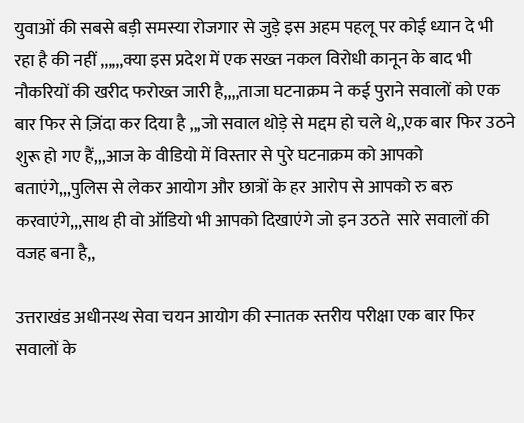युवाओं की सबसे बड़ी समस्या रोजगार से जुड़े इस अहम पहलू पर कोई ध्यान दे भी रहा है की नहीं ,,,,,,क्या इस प्रदेश में एक सख्त नकल विरोधी कानून के बाद भी नौकरियों की खरीद फरोख्त जारी है,,,,ताजा घटनाक्रम ने कई पुराने सवालों को एक बार फिर से ज़िंदा कर दिया है ,,,जो सवाल थोड़े से मद्दम हो चले थे,,एक बार फिर उठने शुरू हो गए हैं,,,आज के वीडियो में विस्तार से पुरे घटनाक्रम को आपको बताएंगे,,,पुलिस से लेकर आयोग और छात्रों के हर आरोप से आपको रु बरु करवाएंगे,,,साथ ही वो ऑडियो भी आपको दिखाएंगे जो इन उठते  सारे सवालों की वजह बना है,,

उत्तराखंड अधीनस्थ सेवा चयन आयोग की स्नातक स्तरीय परीक्षा एक बार फिर सवालों के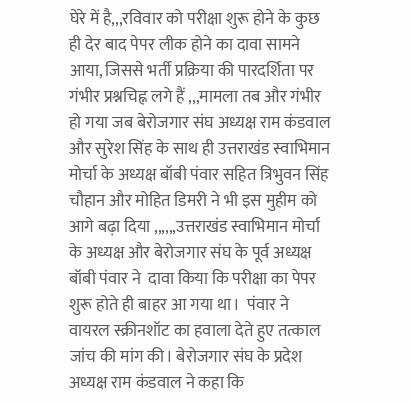घेरे में है,,,रविवार को परीक्षा शुरू होने के कुछ ही देर बाद पेपर लीक होने का दावा सामने आया, जिससे भर्ती प्रक्रिया की पारदर्शिता पर गंभीर प्रश्नचिह्न लगे हैं ,,,मामला तब और गंभीर हो गया जब बेरोजगार संघ अध्यक्ष राम कंडवाल और सुरेश सिंह के साथ ही उत्तराखंड स्वाभिमान मोर्चा के अध्यक्ष बॉबी पंवार सहित त्रिभुवन सिंह चौहान और मोहित डिमरी ने भी इस मुहीम को आगे बढ़ा दिया ,,,,,,उत्तराखंड स्वाभिमान मोर्चा के अध्यक्ष और बेरोजगार संघ के पूर्व अध्यक्ष बॉबी पंवार ने  दावा किया कि परीक्षा का पेपर शुरू होते ही बाहर आ गया था।  पंवार ने वायरल स्क्रीनशॉट का हवाला देते हुए तत्काल जांच की मांग की। बेरोजगार संघ के प्रदेश अध्यक्ष राम कंडवाल ने कहा कि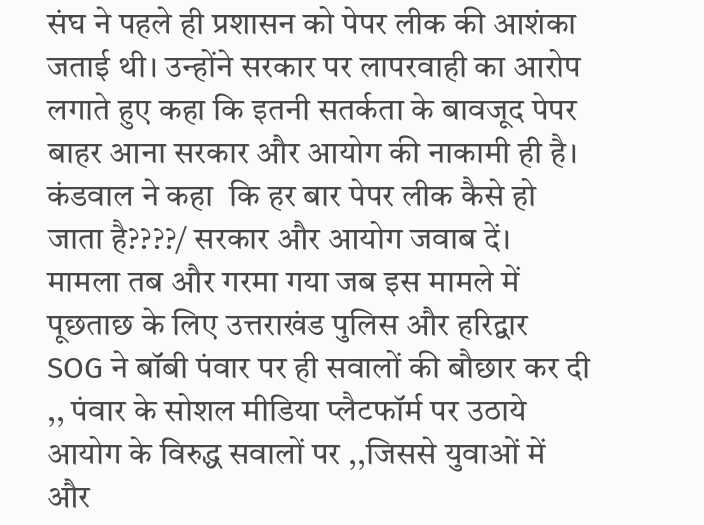संघ ने पहले ही प्रशासन को पेपर लीक की आशंका जताई थी। उन्होंने सरकार पर लापरवाही का आरोप लगाते हुए कहा कि इतनी सतर्कता के बावजूद पेपर बाहर आना सरकार और आयोग की नाकामी ही है। कंडवाल ने कहा  कि हर बार पेपर लीक कैसे हो जाता है????/ सरकार और आयोग जवाब दें।  मामला तब और गरमा गया जब इस मामले में पूछताछ के लिए उत्तराखंड पुलिस और हरिद्वार SOG ने बॉबी पंवार पर ही सवालों की बौछार कर दी ,, पंवार के सोशल मीडिया प्लैटफॉर्म पर उठाये आयोग के विरुद्ध सवालों पर ,,जिससे युवाओं में और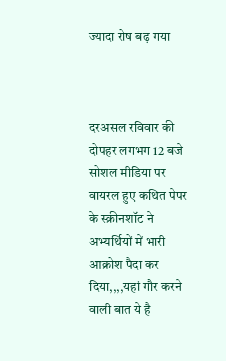ज्यादा रोष बढ़ गया



दरअसल रविवार की दोपहर लगभग 12 बजे सोशल मीडिया पर वायरल हुए कथित पेपर के स्क्रीनशॉट ने अभ्यर्थियों में भारी आक्रोश पैदा कर दिया,,,,यहां गौर करने वाली बात ये है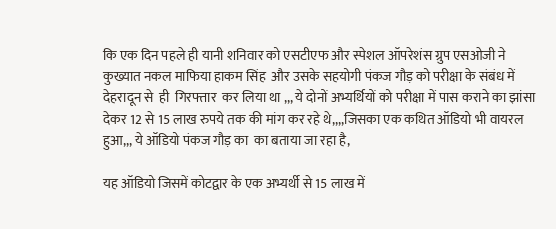कि एक दिन पहले ही यानी शनिवार को एसटीएफ और स्पेशल ऑपरेशंस ग्रुप एसओजी ने कुख्यात नकल माफिया हाकम सिंह  और उसके सहयोगी पंकज गौड़ को परीक्षा के संबंध में  देहरादून से  ही  गिरफ्तार  कर लिया था ,,, ये दोनों अभ्यर्थियों को परीक्षा में पास कराने का झांसा देकर 12 से 15 लाख रुपये तक की मांग कर रहे थे,,,,जिसका एक कथित ऑडियो भी वायरल हुआ,,, ये ऑडियो पंकज गौड़ का  का बताया जा रहा है,

यह ऑडियो जिसमें कोटद्वार के एक अभ्यर्थी से 15 लाख में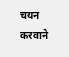चयन करवाने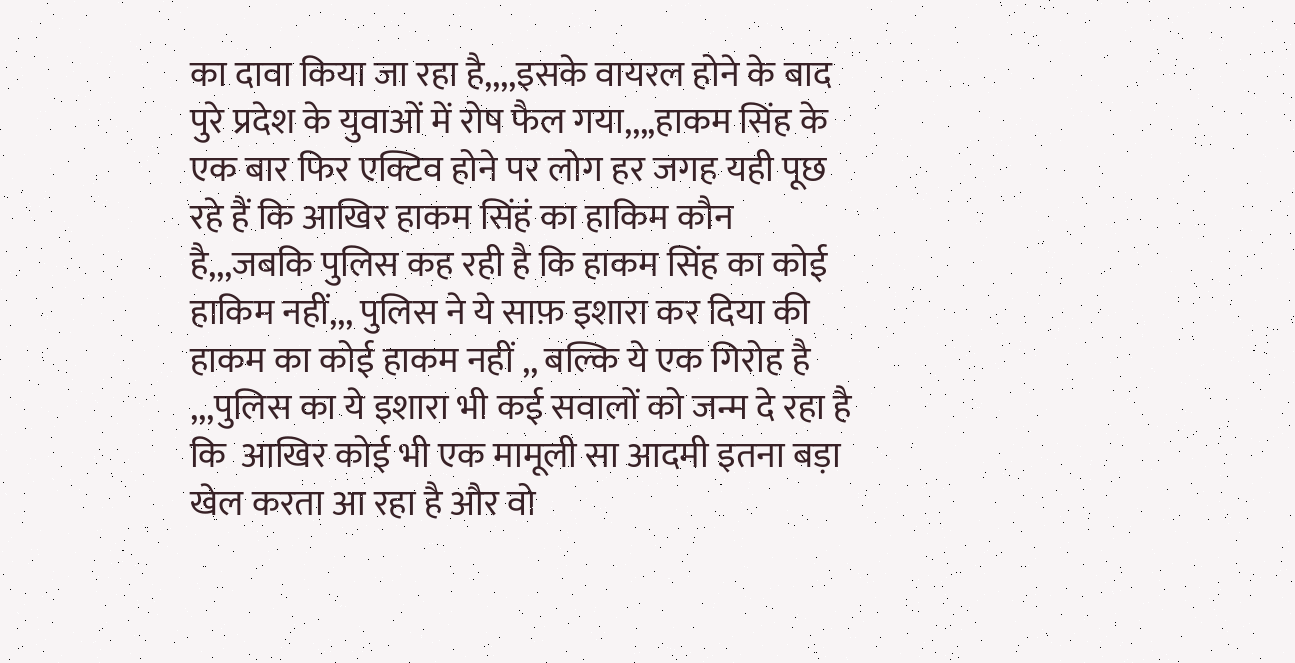का दावा किया जा रहा है,,,,इसके वायरल होने के बाद पुरे प्रदेश के युवाओं में रोष फैल गया,,,,हाकम सिंह के एक बार फिर एक्टिव होने पर लोग हर जगह यही पूछ रहे हैं कि आखिर हाकम सिंहं का हाकिम कौन है,,,जबकि पुलिस कह रही है कि हाकम सिंह का कोई हाकिम नहीं,,, पुलिस ने ये साफ़ इशारा कर दिया की हाकम का कोई हाकम नहीं ,, बल्कि ये एक गिरोह है ,,,पुलिस का ये इशारा भी कई सवालों को जन्म दे रहा है कि  आखिर कोई भी एक मामूली सा आदमी इतना बड़ा खेल करता आ रहा है और वो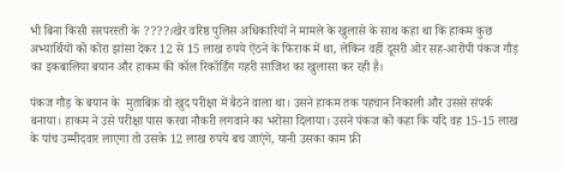भी बिना किसी सरपरस्ती के ????।खैर वरिष्ठ पुलिस अधिकारियों ने मामले के खुलासे के साथ कहा था कि हाकम कुछ अभ्यार्थियों को कोरा झांसा देकर 12 से 15 लाख रुपये ऐंठने के फिराक में था, लेकिन वहीं दूसरी ओर सह-आरोपी पंकज गौड़ का इकबालिया बयान और हाकम की कॉल रिकॉर्डिंग गहरी साजिश का खुलासा कर रही है।

पंकज गौड़ के बयान के  मुताबिक़ वो खुद परीक्षा में बैठने वाला था। उसने हाकम तक पहचान निकाली और उससे संपर्क बनाया। हाकम ने उसे परीक्षा पास करवा नौकरी लगवाने का भरोसा दिलाया। उसने पंकज को कहा कि यदि वह 15-15 लाख के पांच उम्मीदवार लाएगा तो उसके 12 लाख रुपये बच जाएंगे, यानी उसका काम फ्री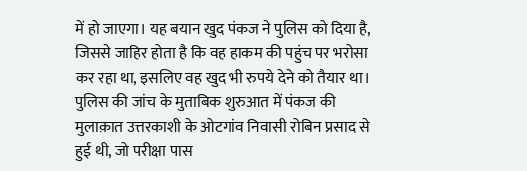में हो जाएगा। यह बयान खुद पंकज ने पुलिस को दिया है, जिससे जाहिर होता है कि वह हाकम की पहुंच पर भरोसा कर रहा था, इसलिए वह खुद भी रुपये देने को तैयार था।
पुलिस की जांच के मुताबिक शुरुआत में पंकज की मुलाक़ात उत्तरकाशी के ओटगांव निवासी रोबिन प्रसाद से हुई थी, जो परीक्षा पास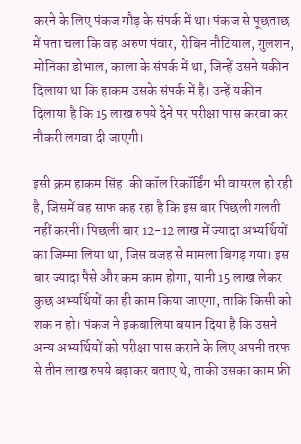करने के लिए पंकज गौड़ के संपर्क में था। पंकज से पूछताछ में पता चला कि वह अरुण पंवार, रोबिन नौटियाल, गुलशन, मोनिका डोभाल, काला के संपर्क में था, जिन्हें उसने यकीन दिलाया था कि हाकम उसके संपर्क में है। उन्हें यकीन दिलाया है कि 15 लाख रुपये देने पर परीक्षा पास करवा कर नौकरी लगवा दी जाएगी।

इसी क्रम हाकम सिंह  की कॉल रिकॉर्डिंग भी वायरल हो रही है, जिसमें वह साफ कह रहा है कि इस बार पिछली गलती नहीं करनी। पिछली बार 12-12 लाख में ज्यादा अभ्यर्थियों का जिम्मा लिया था, जिस वजह से मामला बिगड़ गया। इस बार ज्यादा पैसे और कम काम होगा, यानी 15 लाख लेकर कुछ अभ्यर्थियों का ही काम किया जाएगा, ताकि किसी को शक न हो। पंकज ने इकबालिया बयान दिया है कि उसने अन्य अभ्यर्थियों को परीक्षा पास कराने के लिए अपनी तरफ से तीन लाख रुपये बढ़ाकर बताए थे, ताकी उसका काम फ्री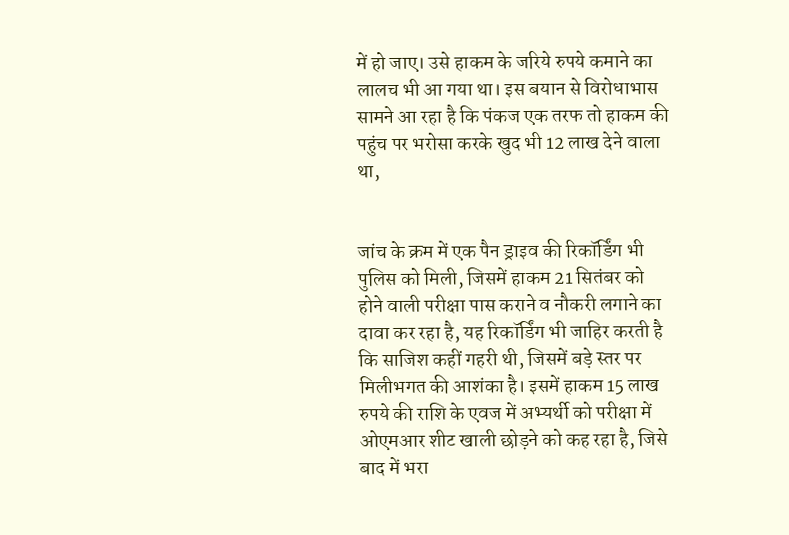में हो जाए। उसे हाकम के जरिये रुपये कमाने का लालच भी आ गया था। इस बयान से विरोधाभास सामने आ रहा है कि पंकज एक तरफ तो हाकम की पहुंच पर भरोसा करके खुद भी 12 लाख देने वाला था,


जांच के क्रम में एक पैन ड्राइव की रिकॉर्डिंग भी पुलिस को मिली, जिसमें हाकम 21 सितंबर को होने वाली परीक्षा पास कराने व नौकरी लगाने का दावा कर रहा है, यह रिकॉर्डिंग भी जाहिर करती है कि साजिश कहीं गहरी थी, जिसमें बड़े स्तर पर मिलीभगत की आशंका है। इसमें हाकम 15 लाख रुपये की राशि के एवज में अभ्यर्थी को परीक्षा में ओएमआर शीट खाली छोड़ने को कह रहा है, जिसे बाद में भरा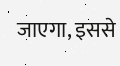जाएगा, इससे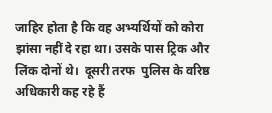जाहिर होता है कि वह अभ्यर्थियों को कोरा झांसा नहीं दे रहा था। उसके पास ट्रिक और लिंक दोनों थे।  दूसरी तरफ  पुलिस के वरिष्ठ अधिकारी कह रहे हैं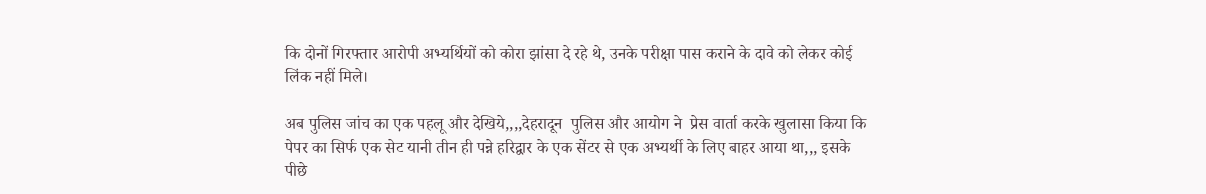कि दोनों गिरफ्तार आरोपी अभ्यर्थियों को कोरा झांसा दे रहे थे, उनके परीक्षा पास कराने के दावे को लेकर कोई लिंक नहीं मिले।

अब पुलिस जांच का एक पहलू और देखिये,,,,देहरादून  पुलिस और आयोग ने  प्रेस वार्ता करके खुलासा किया कि पेपर का सिर्फ एक सेट यानी तीन ही पन्ने हरिद्वार के एक सेंटर से एक अभ्यर्थी के लिए बाहर आया था,,, इसके पीछे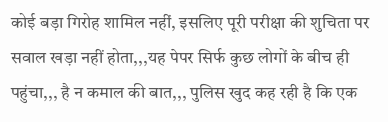कोई बड़ा गिरोह शामिल नहीं, इसलिए पूरी परीक्षा की शुचिता पर सवाल खड़ा नहीं होता,,,यह पेपर सिर्फ कुछ लोगों के बीच ही पहुंचा,,, है न कमाल की बात,,, पुलिस खुद कह रही है कि एक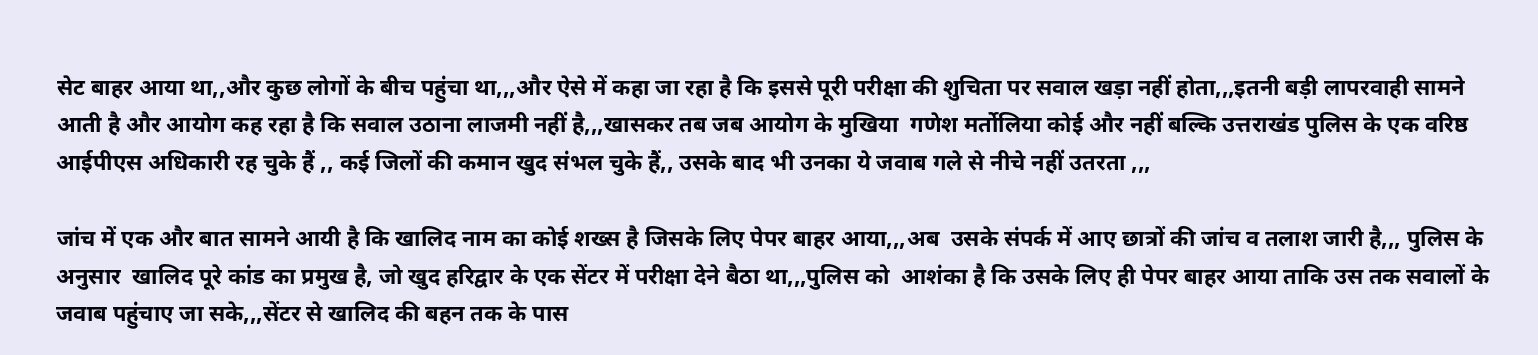सेट बाहर आया था,,और कुछ लोगों के बीच पहुंचा था,,,और ऐसे में कहा जा रहा है कि इससे पूरी परीक्षा की शुचिता पर सवाल खड़ा नहीं होता,,,इतनी बड़ी लापरवाही सामने आती है और आयोग कह रहा है कि सवाल उठाना लाजमी नहीं है,,,खासकर तब जब आयोग के मुखिया  गणेश मर्तोलिया कोई और नहीं बल्कि उत्तराखंड पुलिस के एक वरिष्ठ आईपीएस अधिकारी रह चुके हैं ,, कई जिलों की कमान खुद संभल चुके हैं,, उसके बाद भी उनका ये जवाब गले से नीचे नहीं उतरता ,,,

जांच में एक और बात सामने आयी है कि खालिद नाम का कोई शख्स है जिसके लिए पेपर बाहर आया,,,अब  उसके संपर्क में आए छात्रों की जांच व तलाश जारी है,,, पुलिस के अनुसार  खालिद पूरे कांड का प्रमुख है, जो खुद हरिद्वार के एक सेंटर में परीक्षा देने बैठा था,,,पुलिस को  आशंका है कि उसके लिए ही पेपर बाहर आया ताकि उस तक सवालों के जवाब पहुंचाए जा सके,,,सेंटर से खालिद की बहन तक के पास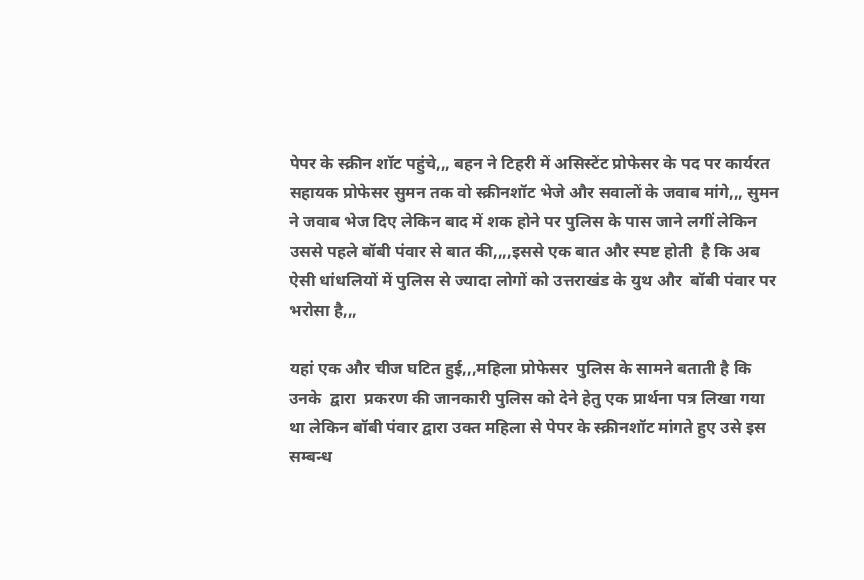पेपर के स्क्रीन शॉट पहुंचे,,, बहन ने टिहरी में असिस्टेंट प्रोफेसर के पद पर कार्यरत सहायक प्रोफेसर सुमन तक वो स्क्रीनशॉट भेजे और सवालों के जवाब मांगे,,, सुमन ने जवाब भेज दिए लेकिन बाद में शक होने पर पुलिस के पास जाने लगीं लेकिन उससे पहले बॉबी पंवार से बात की,,,,इससे एक बात और स्पष्ट होती  है कि अब ऐसी धांधलियों में पुलिस से ज्यादा लोगों को उत्तराखंड के युथ और  बॉबी पंवार पर भरोसा है,,,

यहां एक और चीज घटित हुई,,,महिला प्रोफेसर  पुलिस के सामने बताती है कि उनके  द्वारा  प्रकरण की जानकारी पुलिस को देने हेतु एक प्रार्थना पत्र लिखा गया था लेकिन बॉबी पंवार द्वारा उक्त महिला से पेपर के स्क्रीनशॉट मांगते हुए उसे इस सम्बन्ध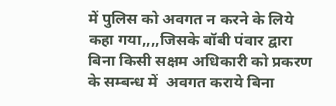में पुलिस को अवगत न करने के लिये कहा गया,,,,जिसके बॉबी पंवार द्वारा बिना किसी सक्षम अधिकारी को प्रकरण के सम्बन्ध में  अवगत कराये बिना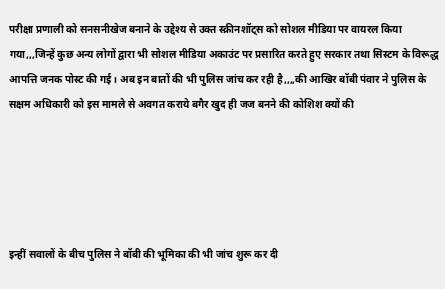परीक्षा प्रणाली को सनसनीखेज बनाने के उद्देश्य से उक्त स्क्रीनशॉट्स को सोशल मीडिया पर वायरल किया गया,,,जिन्हें कुछ अन्य लोगों द्वारा भी सोशल मीडिया अकाउंट पर प्रसारित करते हुए सरकार तथा सिस्टम के विरूद्ध आपत्ति जनक पोस्ट की गई। अब इन बातों की भी पुलिस जांच कर रही है,,,,की आखिर बॉबी पंवार ने पुलिस के सक्षम अधिकारी को इस मामले से अवगत कराये बगैर खुद ही जज बनने की कोशिश क्यों की





इन्हीं सवालों के बीच पुलिस ने बॉबी की भूमिका की भी जांच शुरू कर दी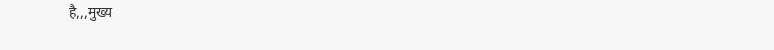है,,,मुख्य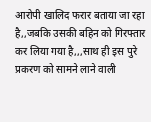आरोपी खालिद फरार बताया जा रहा है,,जबकि उसकी बहिन को गिरफ्तार कर लिया गया है,,,साथ ही इस पुरे प्रकरण को सामने लाने वाली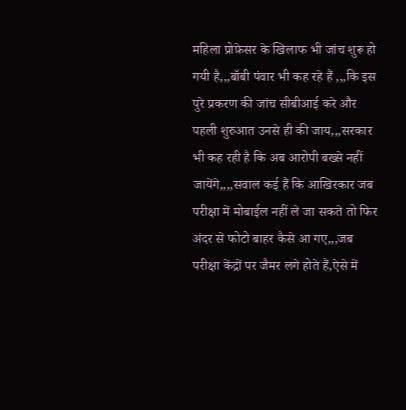महिला प्रोफ़ेसर के खिलाफ भी जांच शुरू हो गयी है,,,बॉबी पंवार भी कह रहे हैं ,,,कि इस पुरे प्रकरण की जांच सीबीआई करे और पहली शुरुआत उनसे ही की जाय,,,सरकार भी कह रही है कि अब आरोपी बख्से नहीं जायेंगे,,,,सवाल कई हैं कि आखिरकार जब परीक्षा में मोबाईल नहीं ले जा सकते तो फिर अंदर से फोटो बाहर कैसे आ गए,,,जब परीक्षा केंद्रों पर जैमर लगे होते हैं,ऐसे में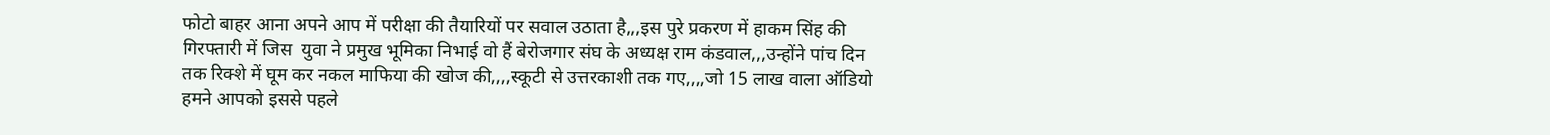फोटो बाहर आना अपने आप में परीक्षा की तैयारियों पर सवाल उठाता है,,,इस पुरे प्रकरण में हाकम सिंह की गिरफ्तारी में जिस  युवा ने प्रमुख भूमिका निभाई वो हैं बेरोजगार संघ के अध्यक्ष राम कंडवाल,,,उन्होंने पांच दिन तक रिक्शे में घूम कर नकल माफिया की खोज की,,,,स्कूटी से उत्तरकाशी तक गए,,,,जो 15 लाख वाला ऑडियो हमने आपको इससे पहले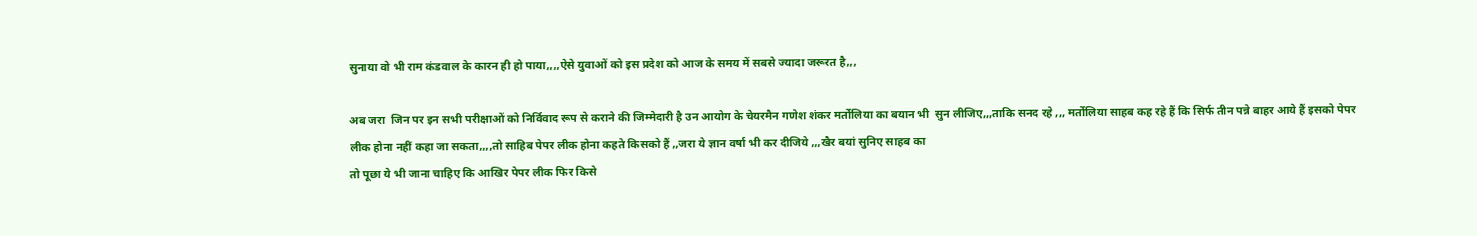सुनाया वो भी राम कंडवाल के कारन ही हो पाया,,,,ऐसे युवाओं को इस प्रदेश को आज के समय में सबसे ज्यादा जरूरत है,,,

अब जरा  जिन पर इन सभी परीक्षाओं को निर्विवाद रूप से कराने की जिम्मेदारी है उन आयोग के चेयरमैन गणेश शंकर मर्तोलिया का बयान भी  सुन लीजिए,,,ताकि सनद रहे ,,, मर्तोलिया साहब कह रहे हैं कि सिर्फ तीन पन्ने बाहर आये हैं इसको पेपर  लीक होना नहीं कहा जा सकता,,,,तो साहिब पेपर लीक होना कहते किसको हैं ,,जरा ये ज्ञान वर्षा भी कर दीजिये ,,,खैर बयां सुनिए साहब का
तो पूछा ये भी जाना चाहिए कि आखिर पेपर लीक फिर किसे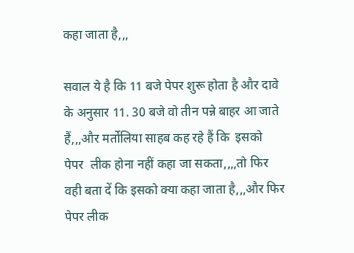कहा जाता है,,,

सवाल ये है कि 11 बजे पेपर शुरू होता है और दावे के अनुसार 11. 30 बजे वो तीन पन्ने बाहर आ जाते हैं,,,और मर्तोलिया साहब कह रहे हैं कि  इसको पेपर  लीक होना नहीं कहा जा सकता,,,,तो फिर वही बता दें कि इसको क्या कहा जाता है,,,और फिर पेपर लीक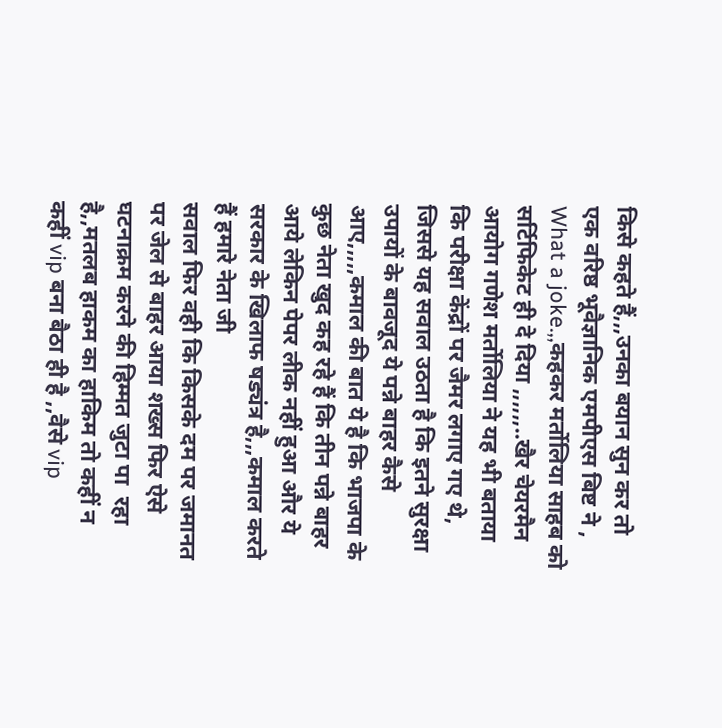किसे कहते हैं,,,उनका बयान सुन कर तो एक वरिष्ठ भूवैज्ञानिक एमपीएस बिष्ट ने , What a joke.,,कहकर मर्तोलिया साहब को सर्टिफिकेट ही दे दिया ,,,,,,..खैर चेयरमैन आयोग गणेश मर्तोलिया ने यह भी बताया कि परीक्षा केंद्रों पर जैमर लगाए गए थे, जिससे यह सवाल उठता है कि इतने सुरक्षा उपायों के बावजूद ये पन्ने बाहर कैसे आए,,,,,कमाल की बात ये है कि भाजपा के कुछ नेता खुद कह रहे हैं कि तीन पन्ने बाहर आये लेकिन पेपर लीक नहीं हुआ और ये सरकार के खिलाफ षड्यंत्र है,,,कमाल करते हैं हमारे नेता जी
सवाल फिर वही कि किसके दम पर जमानत पर जेल से बाहर आया शख्स फिर ऐसे घटनाक्रम करने की हिम्मत जुटा पा  रहा है,,मतलब हाकम का हाकिम तो कहीं न कहीं vip बना बैठा ही है ,,वैसे vip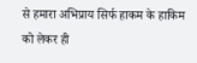से हमारा अभिप्राय सिर्फ हाकम के हाकिम को लेकर ही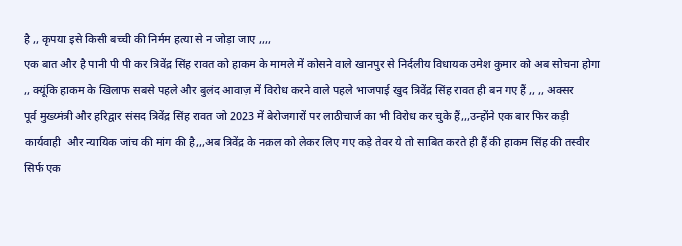है ,, कृपया इसे किसी बच्ची की निर्मम हत्या से न जोड़ा जाए ,,,,
एक बात और है पानी पी पी कर त्रिवेंद्र सिंह रावत को हाकम के मामले में कोसने वाले खानपुर से निर्दलीय विधायक उमेश कुमार को अब सोचना होगा ,, क्यूंकि हाकम के खिलाफ सबसे पहले और बुलंद आवाज़ में विरोध करने वाले पहले भाजपाई खुद त्रिवेंद्र सिंह रावत ही बन गए हैं ,, ,, अक्सर
पूर्व मुख्य्मंत्री और हरिद्वार संसद त्रिवेंद्र सिंह रावत जो 2023 में बेरोजगारों पर लाठीचार्ज का भी विरोध कर चुके हैं,,,उन्होंने एक बार फिर कड़ी कार्यवाही  और न्यायिक जांच की मांग की है,,,अब त्रिवेंद्र के नक़ल को लेकर लिए गए कड़े तेवर ये तो साबित करते ही हैं की हाकम सिंह की तस्वीर सिर्फ एक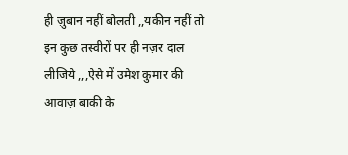ही ज़ुबान नहीं बोलती ,,यकीन नहीं तो इन कुछ तस्वीरों पर ही नज़र दाल लीजिये ,,,ऐसे में उमेश कुमार की आवाज़ बाकी के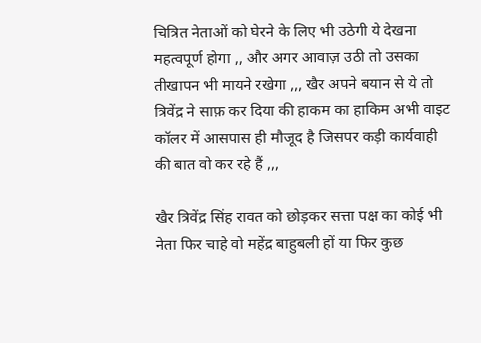चित्रित नेताओं को घेरने के लिए भी उठेगी ये देखना महत्वपूर्ण होगा ,, और अगर आवाज़ उठी तो उसका तीखापन भी मायने रखेगा ,,, खैर अपने बयान से ये तो त्रिवेंद्र ने साफ़ कर दिया की हाकम का हाकिम अभी वाइट कॉलर में आसपास ही मौजूद है जिसपर कड़ी कार्यवाही की बात वो कर रहे हैं ,,,

खैर त्रिवेंद्र सिंह रावत को छोड़कर सत्ता पक्ष का कोई भी नेता फिर चाहे वो महेंद्र बाहुबली हों या फिर कुछ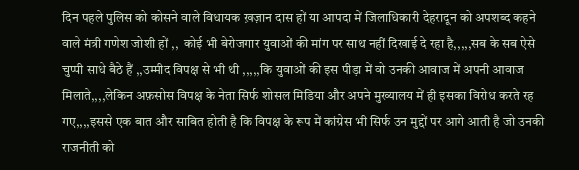दिन पहले पुलिस को कोसने वाले विधायक ख़ज़ान दास हों या आपदा में जिलाधिकारी देहरादून को अपशब्द कहने वाले मंत्री गणेश जोशी हों ,,  कोई भी बेरोजगार युवाओं की मांग पर साथ नहीं दिखाई दे रहा है,,,,,सब के सब ऐसे चुप्पी साधे बैठे हैं ,,उम्मीद विपक्ष से भी थी ,,,,,कि युवाओं की इस पीड़ा में वो उनकी आवाज में अपनी आवाज मिलाते,,,,लेकिन अफ़सोस विपक्ष के नेता सिर्फ शोसल मिडिया और अपने मुख्यालय में ही इसका विरोध करते रह गए,,,,इससे एक बात और साबित होती है कि विपक्ष के रूप में कांग्रेस भी सिर्फ उन मुद्दों पर आगे आती है जो उनकी राजनीती को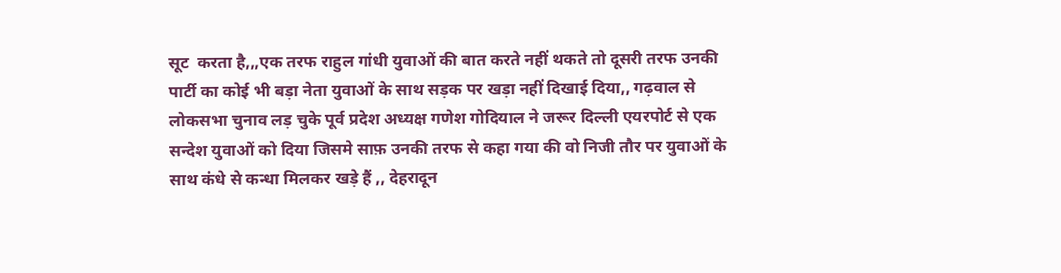सूट  करता है,,,एक तरफ राहुल गांधी युवाओं की बात करते नहीं थकते तो दूसरी तरफ उनकी पार्टी का कोई भी बड़ा नेता युवाओं के साथ सड़क पर खड़ा नहीं दिखाई दिया,, गढ़वाल से लोकसभा चुनाव लड़ चुके पूर्व प्रदेश अध्यक्ष गणेश गोदियाल ने जरूर दिल्ली एयरपोर्ट से एक सन्देश युवाओं को दिया जिसमे साफ़ उनकी तरफ से कहा गया की वो निजी तौर पर युवाओं के साथ कंधे से कन्धा मिलकर खड़े हैं ,, देहरादून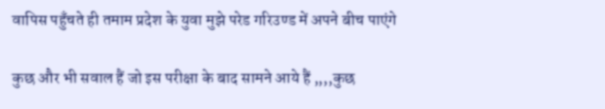वापिस पहुँचते ही तमाम प्रदेश के युवा मुझे परेड गरिउण्ड में अपने बीच पाएंगे

कुछ और भी सवाल हैं जो इस परीक्षा के बाद सामने आये हैं ,,,,कुछ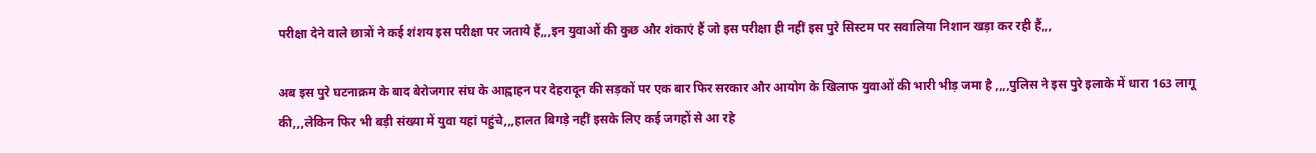परीक्षा देने वाले छात्रों ने कई शंशय इस परीक्षा पर जताये हैं,,,इन युवाओं की कुछ और शंकाएं हैं जो इस परीक्षा ही नहीं इस पुरे सिस्टम पर सवालिया निशान खड़ा कर रही हैं,,,

अब इस पुरे घटनाक्रम के बाद बेरोजगार संघ के आह्वाहन पर देहरादून की सड़कों पर एक बार फिर सरकार और आयोग के खिलाफ युवाओं की भारी भीड़ जमा है ,,,,पुलिस ने इस पुरे इलाके में धारा 163 लागू की,,,लेकिन फिर भी बड़ी संख्या में युवा यहां पहुंचे,,,हालत बिगड़े नहीं इसके लिए कई जगहों से आ रहे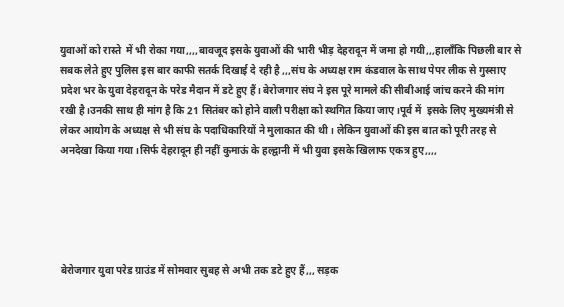युवाओं को रास्ते  में भी रोका गया,,,,बावजूद इसके युवाओं की भारी भीड़ देहरादून में जमा हो गयी,,,हालाँकि पिछली बार से सबक लेते हुए पुलिस इस बार काफी सतर्क दिखाई दे रही है ,,,संघ के अध्यक्ष राम कंडवाल के साथ पेपर लीक से गुस्साए प्रदेश भर के युवा देहरादून के परेड मैदान में डटे हुए हैं। बेरोजगार संघ ने इस पूरे मामले की सीबीआई जांच करने की मांग रखी है।उनकी साथ ही मांग है कि 21 सितंबर को होने वाली परीक्षा को स्थगित किया जाए।पूर्व में  इसके लिए मुख्यमंत्री से लेकर आयोग के अध्यक्ष से भी संघ के पदाधिकारियों ने मुलाकात की थी। लेकिन युवाओं की इस बात को पूरी तरह से अनदेखा किया गया।सिर्फ देहरादून ही नहीं कुमाऊं के हल्द्वानी में भी युवा इसके खिलाफ एकत्र हुए,,,,





बेरोजगार युवा परेड ग्राउंड में सोमवार सुबह से अभी तक डटे हुए हैं,,, सड़क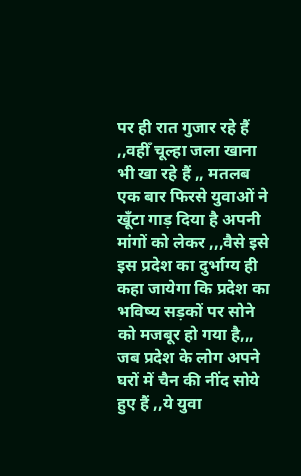पर ही रात गुजार रहे हैं ,,वहीँ चूल्हा जला खाना भी खा रहे हैं ,, मतलब एक बार फिरसे युवाओं ने खूँटा गाड़ दिया है अपनी मांगों को लेकर ,,,वैसे इसे इस प्रदेश का दुर्भाग्य ही कहा जायेगा कि प्रदेश का भविष्य सड़कों पर सोने को मजबूर हो गया है,,, जब प्रदेश के लोग अपने घरों में चैन की नींद सोये हुए हैं ,,ये युवा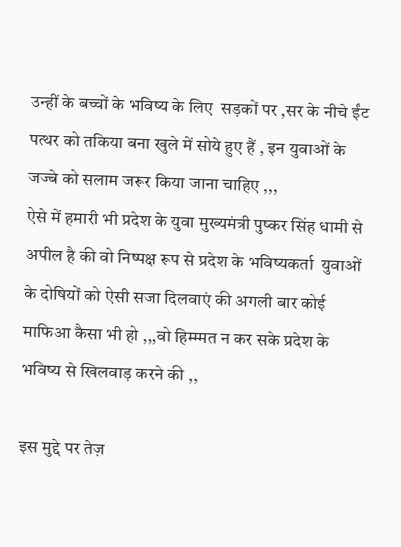उन्हीं के बच्चों के भविष्य के लिए  सड़कों पर ,सर के नीचे ईंट पत्थर को तकिया बना खुले में सोये हुए हैं , इन युवाओं के जज्बे को सलाम जरूर किया जाना चाहिए ,,,
ऐसे में हमारी भी प्रदेश के युवा मुख्यमंत्री पुष्कर सिंह धामी से अपील है की वो निष्पक्ष रूप से प्रदेश के भविष्यकर्ता  युवाओं के दोषियों को ऐसी सजा दिलवाएं की अगली बार कोई माफिआ कैसा भी हो ,,,वो हिम्म्मत न कर सके प्रदेश के भविष्य से खिलवाड़ करने की ,,

इस मुद्दे पर तेज़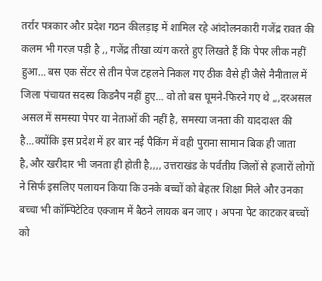तर्रार पत्रकार और प्रदेश गठन कीलड़ाइ में शामिल रहे आंदोलनकारी गजेंद्र रावत की कलम भी गरज़ पड़ी है ,, गजेंद्र तीखा व्यंग करते हुए लिखते हैं कि पेपर लीक नहीं हुआ… बस एक सेंटर से तीन पेज टहलने निकल गए ठीक वैसे ही जैसे नैनीताल में जिला पंचायत सदस्य किडनैप नहीं हुए… वो तो बस घूमने-फिरने गए थे ,,,दरअसल असल में समस्या पेपर या नेताओं की नहीं है, समस्या जनता की याददाश्त की है…क्योंकि इस प्रदेश में हर बार नई पैकिंग में वही पुराना सामान बिक ही जाता है,और खरीदार भी जनता ही होती है,,,, उत्तराखंड के पर्वतीय जिलों से हजारों लोगों ने सिर्फ इसलिए पलायन किया कि उनके बच्चों को बेहतर शिक्षा मिले और उनका बच्चा भी कॉम्पिटेटिव एक्जाम में बैठने लायक बन जाए । अपना पेट काटकर बच्चों को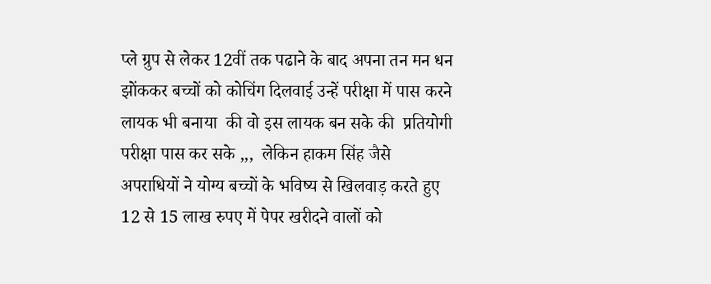प्ले ग्रुप से लेकर 12वीं तक पढाने के बाद अपना तन मन धन झोंककर बच्चों को कोचिंग दिलवाई उन्हें परीक्षा में पास करने लायक भी बनाया  की वो इस लायक बन सके की  प्रतियोगी परीक्षा पास कर सके ,,,  लेकिन हाकम सिंह जैसे अपराधियों ने योग्य बच्चों के भविष्य से खिलवाड़ करते हुए 12 से 15 लाख रुपए में पेपर खरीदने वालों को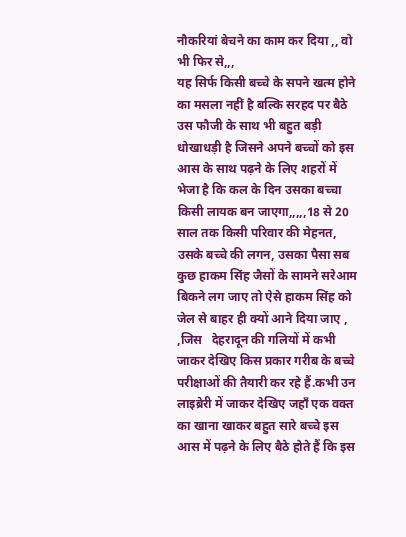नौकरियां बेचने का काम कर दिया ,, वो भी फिर से,,,
यह सिर्फ किसी बच्चे के सपने खत्म होने का मसला नहीं है बल्कि सरहद पर बैठे उस फौजी के साथ भी बहुत बड़ी धोखाधड़ी है जिसने अपने बच्चों को इस आस के साथ पढ़ने के लिए शहरों में भेजा है कि कल के दिन उसका बच्चा किसी लायक बन जाएगा,,,,,18 से 20 साल तक किसी परिवार की मेहनत, उसके बच्चे की लगन, उसका पैसा सब कुछ हाकम सिंह जैसों के सामने सरेआम बिकने लग जाए तो ऐसे हाकम सिंह को जेल से बाहर ही क्यों आने दिया जाए , ,जिस   देहरादून की गलियों में कभी जाकर देखिए किस प्रकार गरीब के बच्चे परीक्षाओं की तैयारी कर रहे हैं.कभी उन लाइब्रेरी में जाकर देखिए जहाँ एक वक्त का खाना खाकर बहुत सारे बच्चे इस आस में पढ़ने के लिए बैठे होते हैं कि इस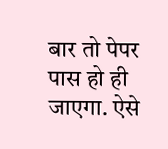बार तो पेपर पास हो ही जाएगा. ऐसे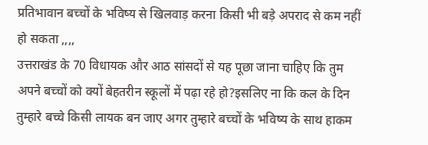प्रतिभावान बच्चों के भविष्य से खिलवाड़ करना किसी भी बड़े अपराद से कम नहीं हो सकता ,,,,
उत्तराखंड के 70 विधायक और आठ सांसदों से यह पूछा जाना चाहिए कि तुम अपने बच्चों को क्यों बेहतरीन स्कूलों में पढ़ा रहे हो?इसलिए ना कि कल के दिन तुम्हारे बच्चे किसी लायक बन जाए अगर तुम्हारे बच्चों के भविष्य के साथ हाकम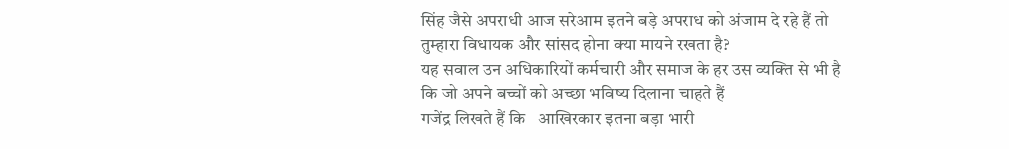सिंह जैसे अपराधी आज सरेआम इतने बड़े अपराध को अंजाम दे रहे हैं तो तुम्हारा विधायक और सांसद होना क्या मायने रखता है?
यह सवाल उन अधिकारियों कर्मचारी और समाज के हर उस व्यक्ति से भी है कि जो अपने बच्चों को अच्छा भविष्य दिलाना चाहते हैं
गजेंद्र लिखते हैं कि   आखिरकार इतना बड़ा भारी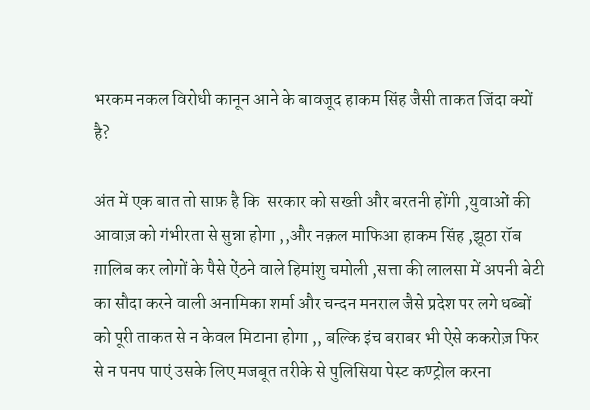भरकम नकल विरोधी कानून आने के बावजूद हाकम सिंह जैसी ताकत जिंदा क्यों है?

अंत में एक बात तो साफ़ है कि  सरकार को सख्ती और बरतनी होंगी ,युवाओं की आवाज़ को गंभीरता से सुन्ना होगा ,,और नक़ल माफिआ हाकम सिंह ,झूठा रॉब ग़ालिब कर लोगों के पैसे ऐंठने वाले हिमांशु चमोली ,सत्ता की लालसा में अपनी बेटी का सौदा करने वाली अनामिका शर्मा और चन्दन मनराल जैसे प्रदेश पर लगे धब्बों को पूरी ताकत से न केवल मिटाना होगा ,, बल्कि इंच बराबर भी ऐसे ककरोज़ फिर से न पनप पाएं उसके लिए मजबूत तरीके से पुलिसिया पेस्ट कण्ट्रोल करना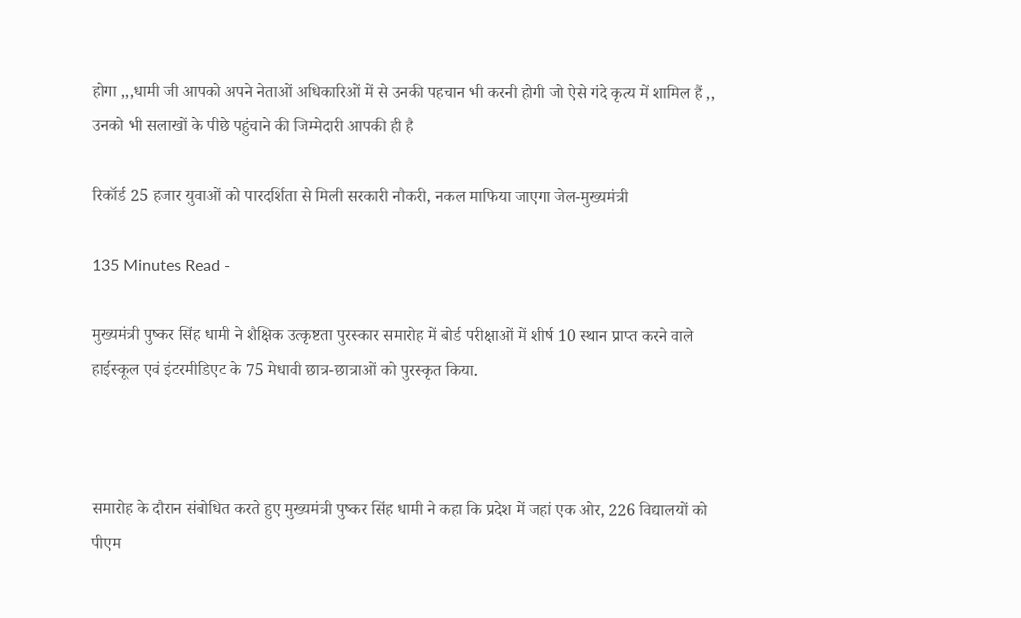होगा ,,,धामी जी आपको अपने नेताओं अधिकारिओं में से उनकी पहचान भी करनी होगी जो ऐसे गंदे कृत्य में शामिल हैं ,, उनको भी सलाखों के पीछे पहुंचाने की जिम्मेदारी आपकी ही है

रिकॉर्ड 25 हजार युवाओं को पारदर्शिता से मिली सरकारी नौकरी, नकल माफिया जाएगा जेल-मुख्यमंत्री

135 Minutes Read -

मुख्यमंत्री पुष्कर सिंह धामी ने शैक्षिक उत्कृष्टता पुरस्कार समारोह में बोर्ड परीक्षाओं में शीर्ष 10 स्थान प्राप्त करने वाले हाईस्कूल एवं इंटरमीडिएट के 75 मेधावी छात्र-छात्राओं को पुरस्कृत किया.



समारोह के दौरान संबोधित करते हुए मुख्यमंत्री पुष्कर सिंह धामी ने कहा कि प्रदेश में जहां एक ओर, 226 विद्यालयों को पीएम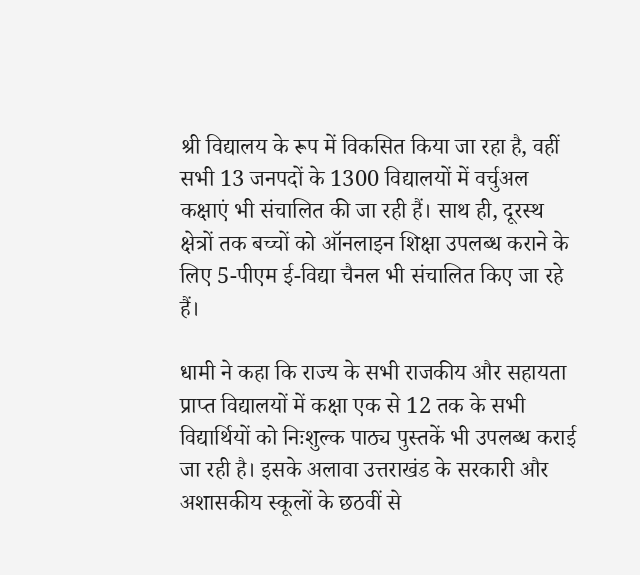श्री विद्यालय के रूप में विकसित किया जा रहा है, वहीं सभी 13 जनपदों के 1300 विद्यालयों में वर्चुअल कक्षाएं भी संचालित की जा रही हैं। साथ ही, दूरस्थ क्षेत्रों तक बच्चों को ऑनलाइन शिक्षा उपलब्ध कराने के लिए 5-पीएम ई-विद्या चैनल भी संचालित किए जा रहे हैं।

धामी ने कहा कि राज्य के सभी राजकीय और सहायता प्राप्त विद्यालयों में कक्षा एक से 12 तक के सभी विद्यार्थियों को निःशुल्क पाठ्य पुस्तकें भी उपलब्ध कराई जा रही है। इसके अलावा उत्तराखंड के सरकारी और अशासकीय स्कूलों के छठवीं से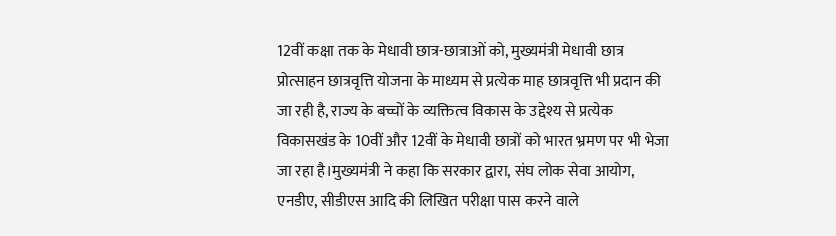12वीं कक्षा तक के मेधावी छात्र-छात्राओं को, मुख्यमंत्री मेधावी छात्र प्रोत्साहन छात्रवृत्ति योजना के माध्यम से प्रत्येक माह छात्रवृत्ति भी प्रदान की जा रही है, राज्य के बच्चों के व्यक्तित्व विकास के उद्देश्य से प्रत्येक विकासखंड के 10वीं और 12वीं के मेधावी छात्रों को भारत भ्रमण पर भी भेजा जा रहा है।मुख्यमंत्री ने कहा कि सरकार द्वारा, संघ लोक सेवा आयोग, एनडीए, सीडीएस आदि की लिखित परीक्षा पास करने वाले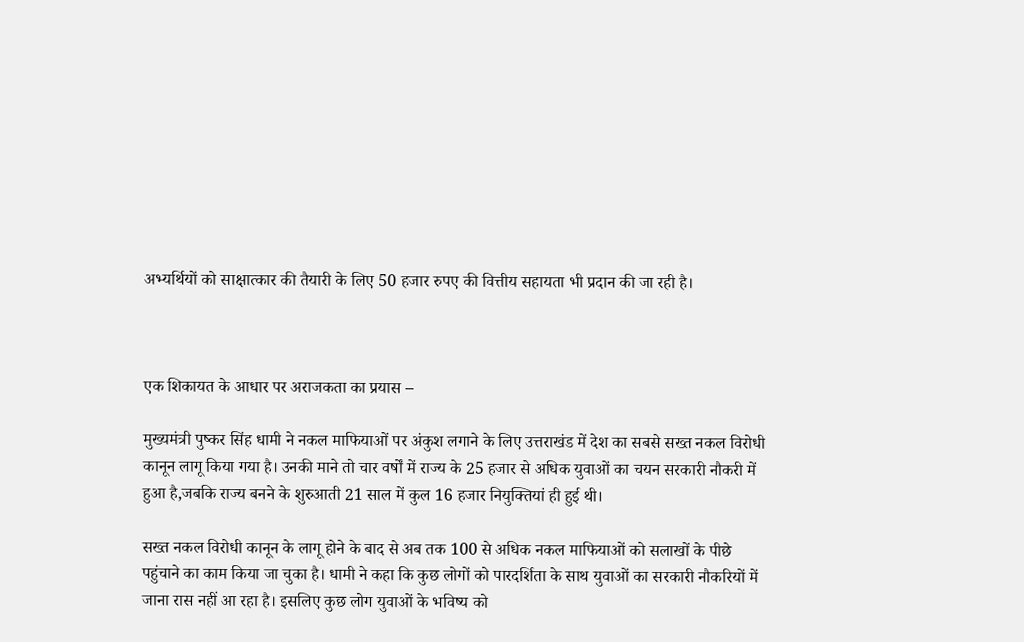अभ्यर्थियों को साक्षात्कार की तैयारी के लिए 50 हजार रुपए की वित्तीय सहायता भी प्रदान की जा रही है।



एक शिकायत के आधार पर अराजकता का प्रयास –

मुख्यमंत्री पुष्कर सिंह धामी ने नकल माफियाओं पर अंकुश लगाने के लिए उत्तराखंड में देश का सबसे सख्त नकल विरोधी कानून लागू किया गया है। उनकी माने तो चार वर्षों में राज्य के 25 हजार से अधिक युवाओं का चयन सरकारी नौकरी में हुआ है,जबकि राज्य बनने के शुरुआती 21 साल में कुल 16 हजार नियुक्तियां ही हुई थी।

सख्त नकल विरोधी कानून के लागू होने के बाद से अब तक 100 से अधिक नकल माफियाओं को सलाखों के पीछे पहुंचाने का काम किया जा चुका है। धामी ने कहा कि कुछ लोगों को पारदर्शिता के साथ युवाओं का सरकारी नौकरियों में जाना रास नहीं आ रहा है। इसलिए कुछ लोग युवाओं के भविष्य को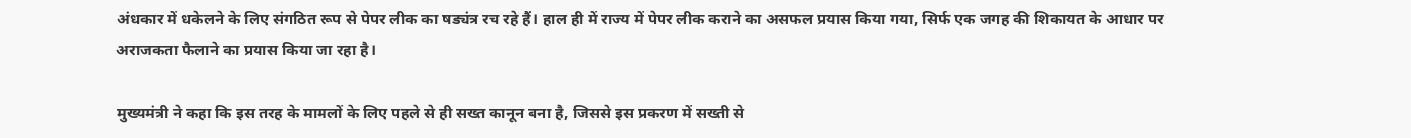अंधकार में धकेलने के लिए संगठित रूप से पेपर लीक का षड्यंत्र रच रहे हैं। हाल ही में राज्य में पेपर लीक कराने का असफल प्रयास किया गया, सिर्फ एक जगह की शिकायत के आधार पर अराजकता फैलाने का प्रयास किया जा रहा है।

मुख्यमंत्री ने कहा कि इस तरह के मामलों के लिए पहले से ही सख्त कानून बना है, जिससे इस प्रकरण में सख्ती से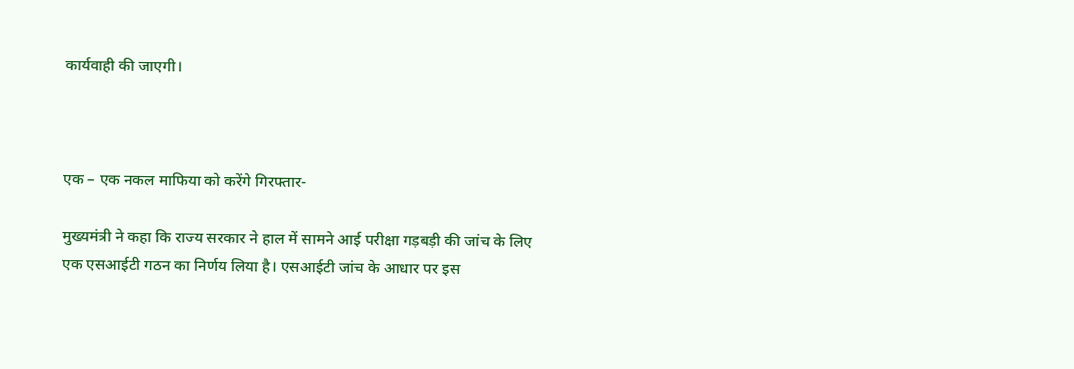कार्यवाही की जाएगी।



एक – एक नकल माफिया को करेंगे गिरफ्तार-

मुख्यमंत्री ने कहा कि राज्य सरकार ने हाल में सामने आई परीक्षा गड़बड़ी की जांच के लिए एक एसआईटी गठन का निर्णय लिया है। एसआईटी जांच के आधार पर इस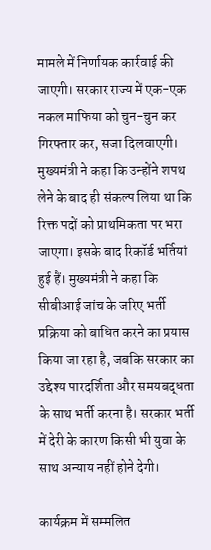मामले में निर्णायक कार्रवाई की जाएगी। सरकार राज्य में एक-एक नकल माफिया को चुन-चुन कर गिरफ्तार कर, सजा दिलवाएगी। मुख्यमंत्री ने कहा कि उन्होंने शपथ लेने के बाद ही संकल्प लिया था कि रिक्त पदों को प्राथमिकता पर भरा जाएगा। इसके बाद रिकॉर्ड भर्तियां हुई हैं। मुख्यमंत्री ने कहा कि सीबीआई जांच के जरिए भर्ती प्रक्रिया को बाधित करने का प्रयास किया जा रहा है, जबकि सरकार का उद्देश्य पारदर्शिता और समयबद्धता के साथ भर्ती करना है। सरकार भर्ती में देरी के कारण किसी भी युवा के साथ अन्याय नहीं होने देगी।

कार्यक्रम में सम्मलित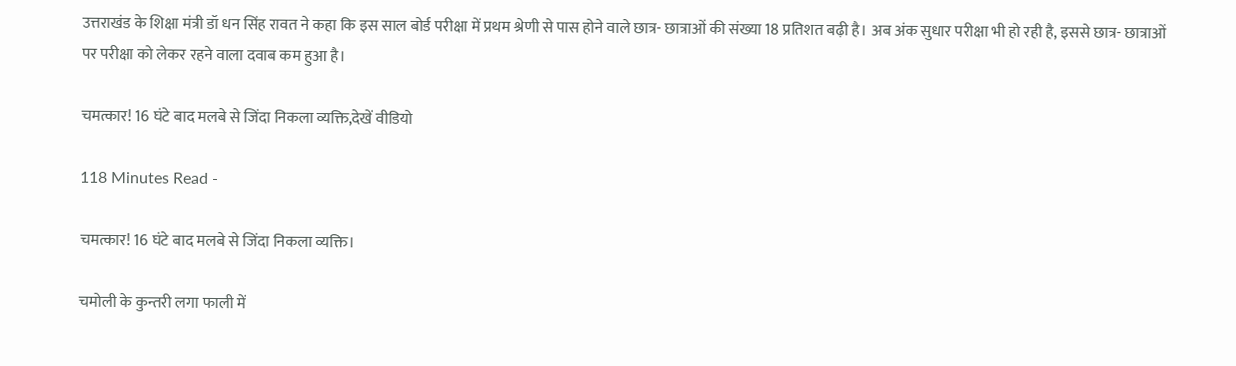उत्तराखंड के शिक्षा मंत्री डॉ धन सिंह रावत ने कहा कि इस साल बोर्ड परीक्षा में प्रथम श्रेणी से पास होने वाले छात्र- छात्राओं की संख्या 18 प्रतिशत बढ़ी है। अब अंक सुधार परीक्षा भी हो रही है, इससे छात्र- छात्राओं पर परीक्षा को लेकर रहने वाला दवाब कम हुआ है।

चमत्कार! 16 घंटे बाद मलबे से जिंदा निकला व्यक्ति,देखें वीडियो

118 Minutes Read -

चमत्कार! 16 घंटे बाद मलबे से जिंदा निकला व्यक्ति।

चमोली के कुन्तरी लगा फाली में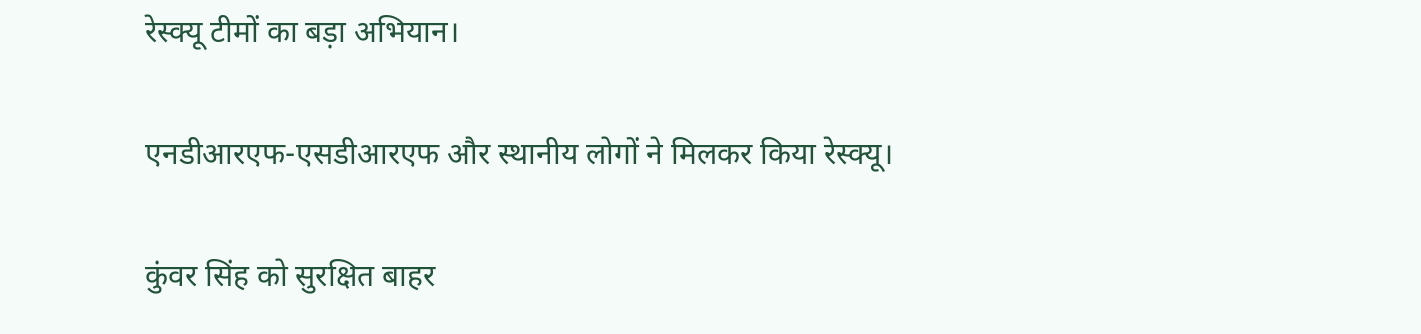रेस्क्यू टीमों का बड़ा अभियान।

एनडीआरएफ-एसडीआरएफ और स्थानीय लोगों ने मिलकर किया रेस्क्यू।

कुंवर सिंह को सुरक्षित बाहर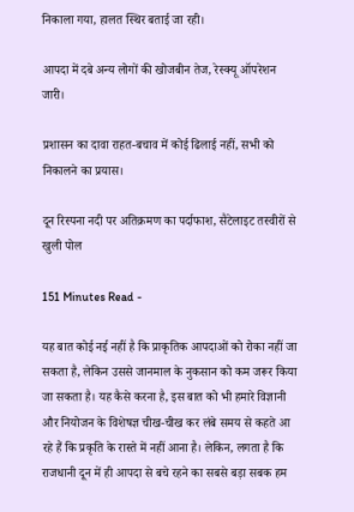निकाला गया, हालत स्थिर बताई जा रही।

आपदा में दबे अन्य लोगों की खोजबीन तेज, रेस्क्यू ऑपरेशन जारी।

प्रशासन का दावा राहत-बचाव में कोई ढिलाई नहीं, सभी को निकालने का प्रयास।

दून रिस्पना नदी पर अतिक्रमण का पर्दाफाश, सैटेलाइट तस्वीरों से खुली पोल

151 Minutes Read -

यह बात कोई नई नहीं है कि प्राकृतिक आपदाओं को रोका नहीं जा सकता है, लेकिन उससे जानमाल के नुकसान को कम जरूर किया जा सकता है। यह कैसे करना है, इस बात को भी हमारे विज्ञानी और नियोजन के विशेषज्ञ चीख-चीख कर लंबे समय से कहते आ रहे हैं कि प्रकृति के रास्ते में नहीं आना है। लेकिन, लगता है कि राजधानी दून में ही आपदा से बचे रहने का सबसे बड़ा सबक हम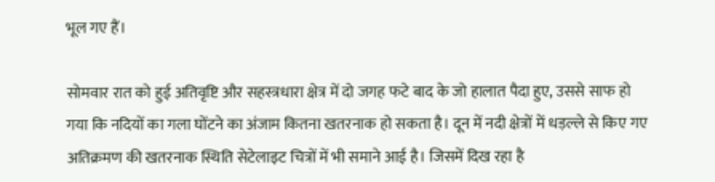भूल गए हैं।

सोमवार रात को हुई अतिवृष्टि और सहस्त्रधारा क्षेत्र में दो जगह फटे बाद के जो हालात पैदा हुए, उससे साफ हो गया कि नदियों का गला घोंटने का अंजाम कितना खतरनाक हो सकता है। दून में नदी क्षेत्रों में धड़ल्ले से किए गए अतिक्रमण की खतरनाक स्थिति सेटेलाइट चित्रों में भी समाने आई है। जिसमें दिख रहा है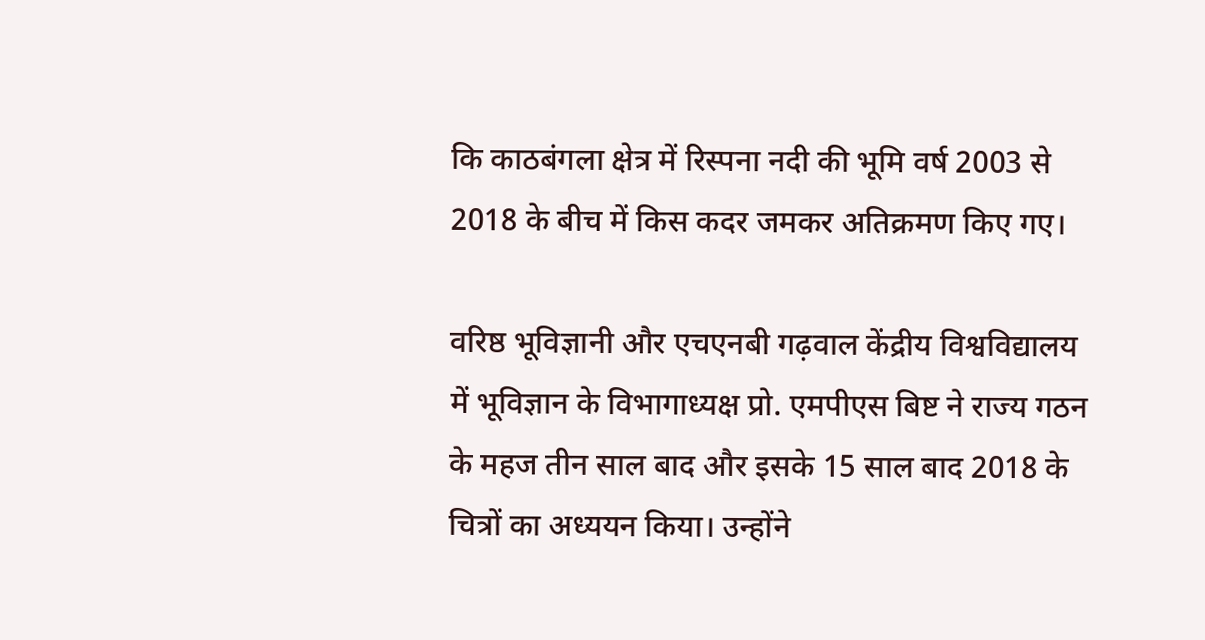कि काठबंगला क्षेत्र में रिस्पना नदी की भूमि वर्ष 2003 से 2018 के बीच में किस कदर जमकर अतिक्रमण किए गए।

वरिष्ठ भूविज्ञानी और एचएनबी गढ़वाल केंद्रीय विश्वविद्यालय में भूविज्ञान के विभागाध्यक्ष प्रो. एमपीएस बिष्ट ने राज्य गठन के महज तीन साल बाद और इसके 15 साल बाद 2018 के चित्रों का अध्ययन किया। उन्होंने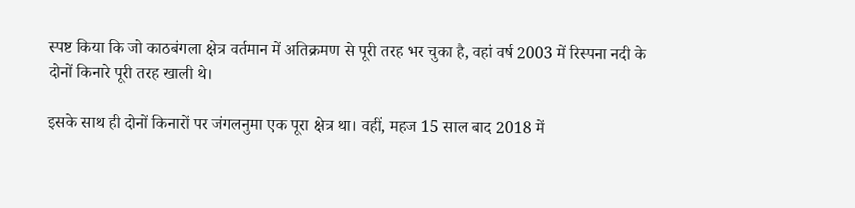स्पष्ट किया कि जो काठबंगला क्षेत्र वर्तमान में अतिक्रमण से पूरी तरह भर चुका है, वहां वर्ष 2003 में रिस्पना नदी के दोनों किनारे पूरी तरह खाली थे।

इसके साथ ही दोनों किनारों पर जंगलनुमा एक पूरा क्षेत्र था। वहीं, महज 15 साल बाद 2018 में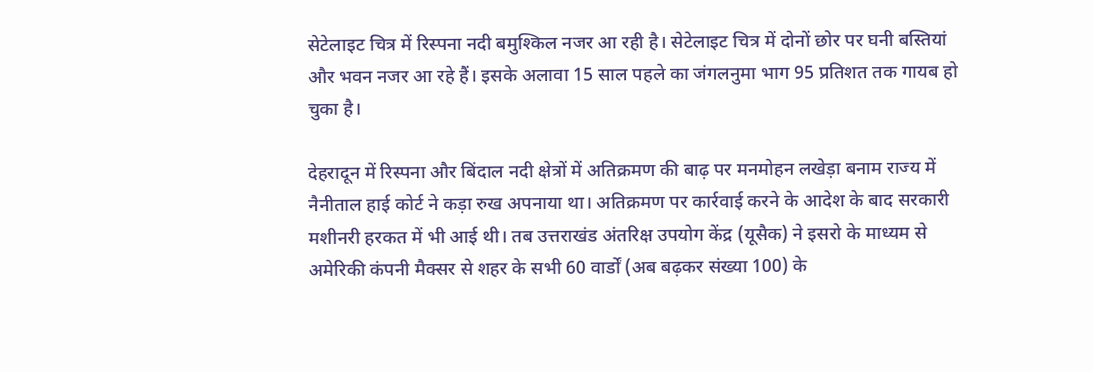सेटेलाइट चित्र में रिस्पना नदी बमुश्किल नजर आ रही है। सेटेलाइट चित्र में दोनों छोर पर घनी बस्तियां और भवन नजर आ रहे हैं। इसके अलावा 15 साल पहले का जंगलनुमा भाग 95 प्रतिशत तक गायब हो चुका है।

देहरादून में रिस्पना और बिंदाल नदी क्षेत्रों में अतिक्रमण की बाढ़ पर मनमोहन लखेड़ा बनाम राज्य में नैनीताल हाई कोर्ट ने कड़ा रुख अपनाया था। अतिक्रमण पर कार्रवाई करने के आदेश के बाद सरकारी मशीनरी हरकत में भी आई थी। तब उत्तराखंड अंतरिक्ष उपयोग केंद्र (यूसैक) ने इसरो के माध्यम से अमेरिकी कंपनी मैक्सर से शहर के सभी 60 वार्डों (अब बढ़कर संख्या 100) के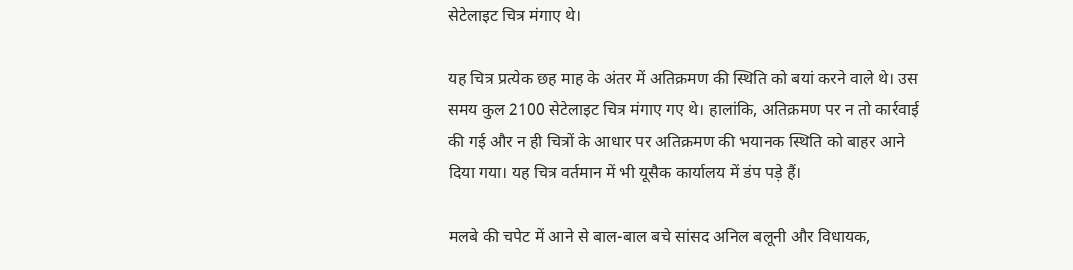सेटेलाइट चित्र मंगाए थे।

यह चित्र प्रत्येक छह माह के अंतर में अतिक्रमण की स्थिति को बयां करने वाले थे। उस समय कुल 2100 सेटेलाइट चित्र मंगाए गए थे। हालांकि, अतिक्रमण पर न तो कार्रवाई की गई और न ही चित्रों के आधार पर अतिक्रमण की भयानक स्थिति को बाहर आने दिया गया। यह चित्र वर्तमान में भी यूसैक कार्यालय में डंप पड़े हैं।

मलबे की चपेट में आने से बाल-बाल बचे सांसद अनिल बलूनी और विधायक,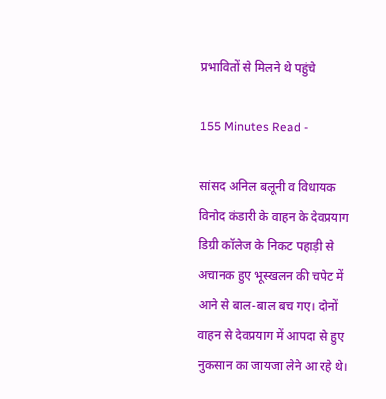प्रभावितों से मिलने थे पहुंचे

155 Minutes Read -

सांसद अनिल बलूनी व विधायक विनोद कंडारी के वाहन के देवप्रयाग डिग्री कॉलेज के निकट पहाड़ी से अचानक हुए भूस्खलन की चपेट में आने से बाल-बाल बच गए। दोनों वाहन से देवप्रयाग में आपदा से हुए नुकसान का जायजा लेने आ रहे थे।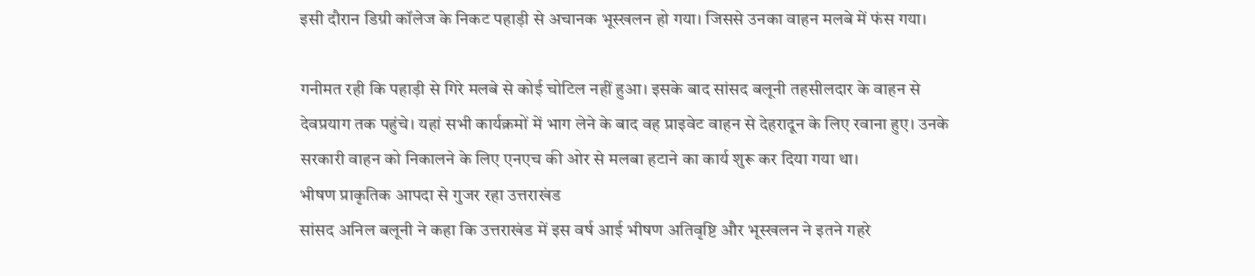इसी दौरान डिग्री कॉलेज के निकट पहाड़ी से अचानक भूस्खलन हो गया। जिससे उनका वाहन मलबे में फंस गया।

गनीमत रही कि पहाड़ी से गिरे मलबे से कोई चोटिल नहीं हुआ। इसके बाद सांसद बलूनी तहसीलदार के वाहन से देवप्रयाग तक पहुंचे। यहां सभी कार्यक्रमों में भाग लेने के बाद वह प्राइवेट वाहन से देहरादून के लिए रवाना हुए। उनके सरकारी वाहन को निकालने के लिए एनएच की ओर से मलबा हटाने का कार्य शुरू कर दिया गया था।
भीषण प्राकृतिक आपदा से गुजर रहा उत्तराखंड
सांसद अनिल बलूनी ने कहा कि उत्तराखंड में इस वर्ष आई भीषण अतिवृष्टि और भूस्खलन ने इतने गहरे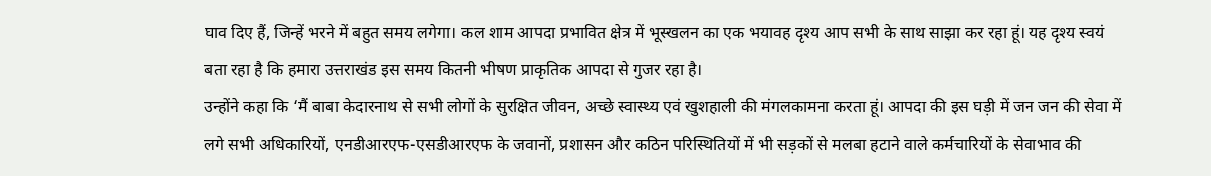घाव दिए हैं, जिन्हें भरने में बहुत समय लगेगा। कल शाम आपदा प्रभावित क्षेत्र में भूस्खलन का एक भयावह दृश्य आप सभी के साथ साझा कर रहा हूं। यह दृश्य स्वयं बता रहा है कि हमारा उत्तराखंड इस समय कितनी भीषण प्राकृतिक आपदा से गुजर रहा है।
उन्होंने कहा कि ‘मैं बाबा केदारनाथ से सभी लोगों के सुरक्षित जीवन, अच्छे स्वास्थ्य एवं खुशहाली की मंगलकामना करता हूं। आपदा की इस घड़ी में जन जन की सेवा में लगे सभी अधिकारियों, एनडीआरएफ-एसडीआरएफ के जवानों, प्रशासन और कठिन परिस्थितियों में भी सड़कों से मलबा हटाने वाले कर्मचारियों के सेवाभाव की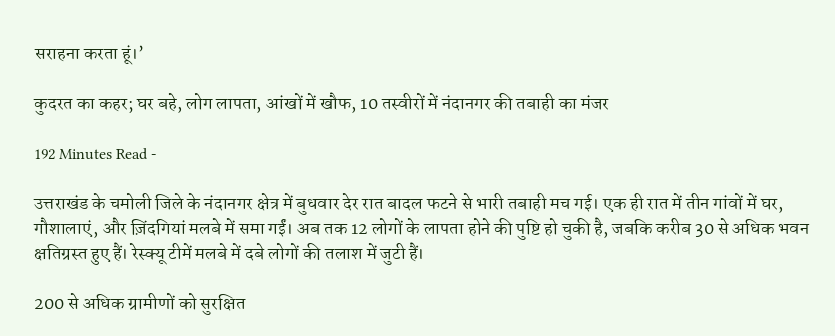सराहना करता हूं।’

कुदरत का कहर; घर बहे, लोग लापता, आंखों में खौफ, 10 तस्वीरों में नंदानगर की तबाही का मंजर

192 Minutes Read -

उत्तराखंड के चमोली जिले के नंदानगर क्षेत्र में बुधवार देर रात बादल फटने से भारी तबाही मच गई। एक ही रात में तीन गांवों में घर, गौशालाएं, और ज़िंदगियां मलबे में समा गईं। अब तक 12 लोगों के लापता होने की पुष्टि हो चुकी है, जबकि करीब 30 से अधिक भवन क्षतिग्रस्त हुए हैं। रेस्क्यू टीमें मलबे में दबे लोगों की तलाश में जुटी हैं।

200 से अधिक ग्रामीणों को सुरक्षित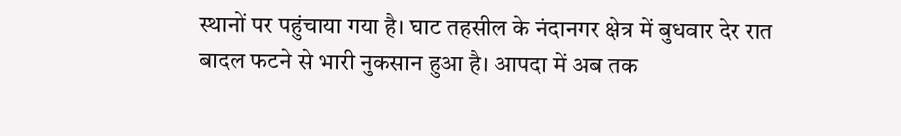स्थानों पर पहुंचाया गया है। घाट तहसील के नंदानगर क्षेत्र में बुधवार देर रात बादल फटने से भारी नुकसान हुआ है। आपदा में अब तक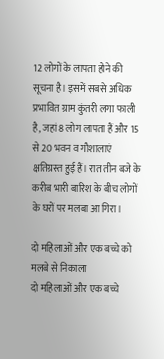12 लोगों के लापता होने की सूचना है। इसमें सबसे अधिक प्रभावित ग्राम कुंतरी लगा फाली है, जहां 8 लोग लापता हैं और 15 से 20 भवन व गौशालाएं क्षतिग्रस्त हुई हैं। रात तीन बजे के करीब भारी बारिश के बीच लोगों के घरों पर मलबा आ गिरा।

दो महिलाओं और एक बच्चे को मलबे से निकाला
दो महिलाओं और एक बच्चे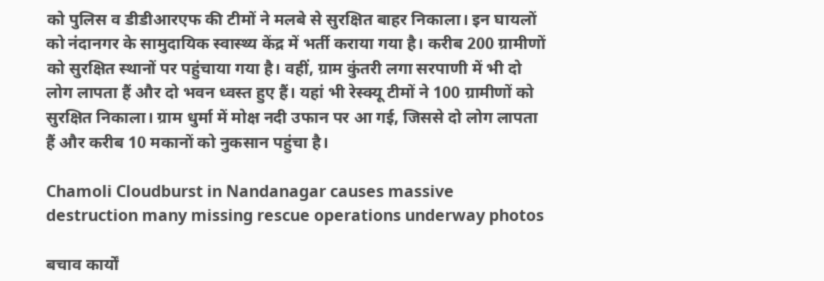को पुलिस व डीडीआरएफ की टीमों ने मलबे से सुरक्षित बाहर निकाला। इन घायलों को नंदानगर के सामुदायिक स्वास्थ्य केंद्र में भर्ती कराया गया है। करीब 200 ग्रामीणों को सुरक्षित स्थानों पर पहुंचाया गया है। वहीं, ग्राम कुंतरी लगा सरपाणी में भी दो लोग लापता हैं और दो भवन ध्वस्त हुए हैं। यहां भी रेस्क्यू टीमों ने 100 ग्रामीणों को सुरक्षित निकाला। ग्राम धुर्मा में मोक्ष नदी उफान पर आ गई, जिससे दो लोग लापता हैं और करीब 10 मकानों को नुकसान पहुंचा है।

Chamoli Cloudburst in Nandanagar causes massive destruction many missing rescue operations underway photos

बचाव कार्यों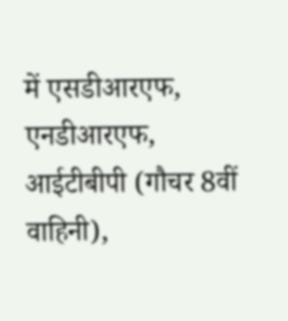में एसडीआरएफ, एनडीआरएफ, आईटीबीपी (गौचर 8वीं वाहिनी),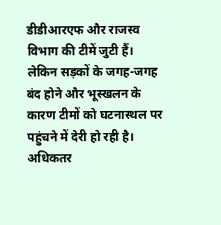डीडीआरएफ और राजस्व विभाग की टीमें जुटी हैं। लेकिन सड़कों के जगह-जगह बंद होने और भूस्खलन के कारण टीमों को घटनास्थल पर पहुंचने में देरी हो रही है। अधिकतर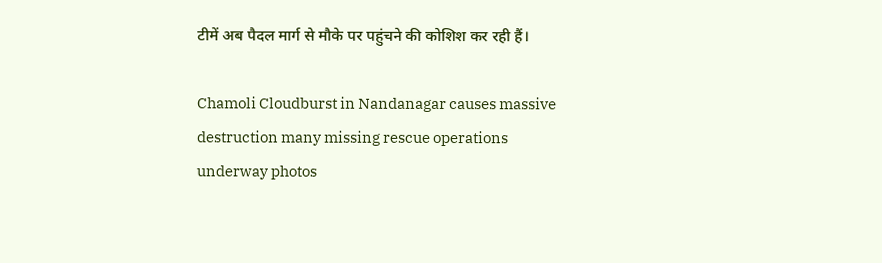टीमें अब पैदल मार्ग से मौके पर पहुंचने की कोशिश कर रही हैं।

Chamoli Cloudburst in Nandanagar causes massive destruction many missing rescue operations underway photos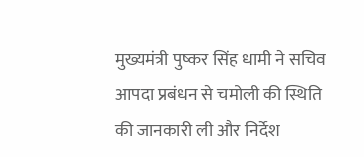मुख्यमंत्री पुष्कर सिंह धामी ने सचिव आपदा प्रबंधन से चमोली की स्थिति की जानकारी ली और निर्देश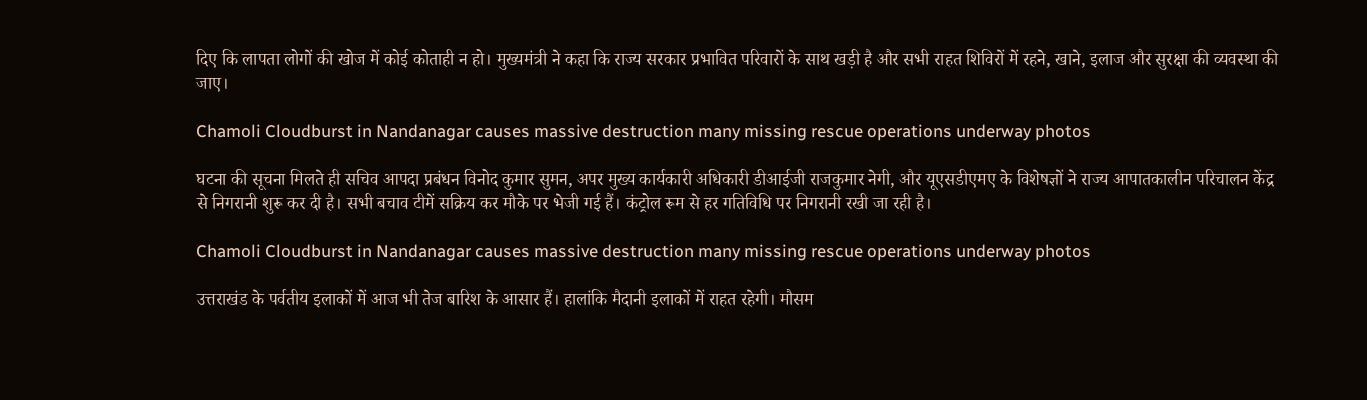दिए कि लापता लोगों की खोज में कोई कोताही न हो। मुख्यमंत्री ने कहा कि राज्य सरकार प्रभावित परिवारों के साथ खड़ी है और सभी राहत शिविरों में रहने, खाने, इलाज और सुरक्षा की व्यवस्था की जाए।

Chamoli Cloudburst in Nandanagar causes massive destruction many missing rescue operations underway photos

घटना की सूचना मिलते ही सचिव आपदा प्रबंधन विनोद कुमार सुमन, अपर मुख्य कार्यकारी अधिकारी डीआईजी राजकुमार नेगी, और यूएसडीएमए के विशेषज्ञों ने राज्य आपातकालीन परिचालन केंद्र से निगरानी शुरू कर दी है। सभी बचाव टीमें सक्रिय कर मौके पर भेजी गई हैं। कंट्रोल रूम से हर गतिविधि पर निगरानी रखी जा रही है।

Chamoli Cloudburst in Nandanagar causes massive destruction many missing rescue operations underway photos

उत्तराखंड के पर्वतीय इलाकों में आज भी तेज बारिश के आसार हैं। हालांकि मैदानी इलाकों में राहत रहेगी। मौसम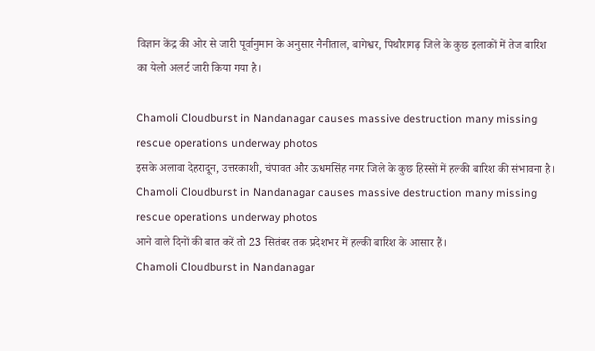विज्ञान केंद्र की ओर से जारी पूर्वानुमान के अनुसार नैनीताल, बागेश्वर, पिथौरागढ़ जिले के कुछ इलाकों में तेज बारिश का येलो अलर्ट जारी किया गया है।

Chamoli Cloudburst in Nandanagar causes massive destruction many missing rescue operations underway photos
इसके अलावा देहरादून, उत्तरकाशी, चंपावत और ऊधमसिंह नगर जिले के कुछ हिस्सों में हल्की बारिश की संभावना है।
Chamoli Cloudburst in Nandanagar causes massive destruction many missing rescue operations underway photos
आने वाले दिनों की बात करें तो 23 सितंबर तक प्रदेशभर में हल्की बारिश के आसार हैं।
Chamoli Cloudburst in Nandanagar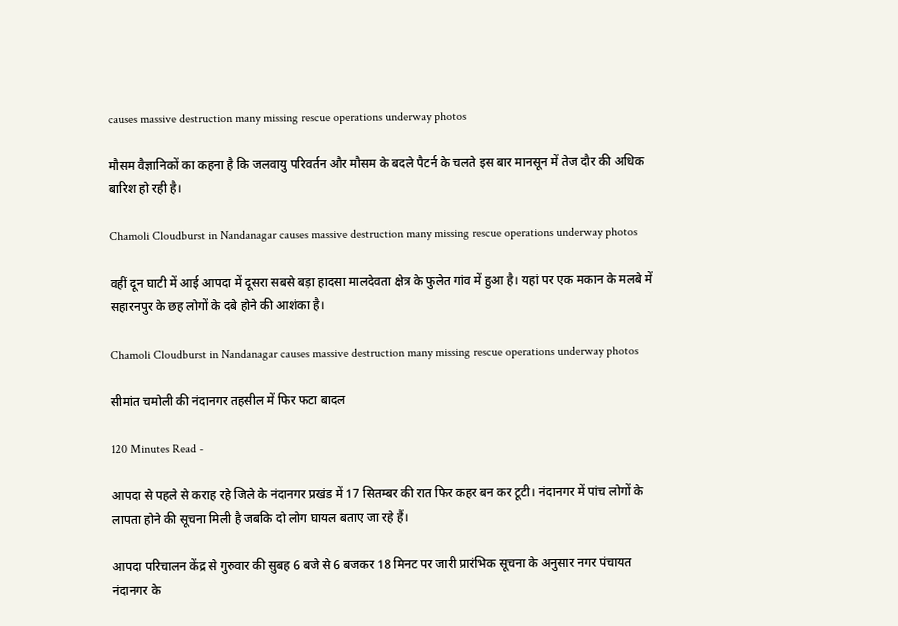causes massive destruction many missing rescue operations underway photos

मौसम वैज्ञानिकों का कहना है कि जलवायु परिवर्तन और मौसम के बदले पैटर्न के चलते इस बार मानसून में तेज दौर की अधिक बारिश हो रही है।

Chamoli Cloudburst in Nandanagar causes massive destruction many missing rescue operations underway photos

वहीं दून घाटी में आई आपदा में दूसरा सबसे बड़ा हादसा मालदेवता क्षेत्र के फुलेत गांव में हुआ है। यहां पर एक मकान के मलबे में सहारनपुर के छह लोगों के दबे होने की आशंका है।

Chamoli Cloudburst in Nandanagar causes massive destruction many missing rescue operations underway photos

सीमांत चमोली की नंदानगर तहसील में फिर फटा बादल

120 Minutes Read -

आपदा से पहले से कराह रहे जिले के नंदानगर प्रखंड में 17 सितम्बर की रात फिर कहर बन कर टूटी। नंदानगर में पांच लोगों के लापता होने की सूचना मिली है जबकि दो लोग घायल बताए जा रहे हैं।

आपदा परिचालन केंद्र से गुरुवार की सुबह 6 बजे से 6 बजकर 18 मिनट पर जारी प्रारंभिक सूचना के अनुसार नगर पंचायत नंदानगर के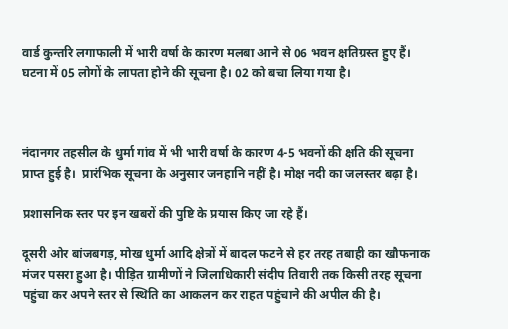वार्ड कुन्तरि लगाफाली में भारी वर्षा के कारण मलबा आने से 06 भवन क्षतिग्रस्त हुए हैं। घटना में 05 लोगों के लापता होने की सूचना है। 02 को बचा लिया गया है।



नंदानगर तहसील के धुर्मा गांव में भी भारी वर्षा के कारण 4-5 भवनों की क्षति की सूचना प्राप्त हुई है।  प्रारंभिक सूचना के अनुसार जनहानि नहीं है। मोक्ष नदी का जलस्तर बढ़ा है।

प्रशासनिक स्तर पर इन खबरों की पुष्टि के प्रयास किए जा रहे हैं।

दूसरी ओर बांजबगड़, मोख धुर्मा आदि क्षेत्रों में बादल फटने से हर तरह तबाही का खौफनाक मंजर पसरा हुआ है। पीड़ित ग्रामीणों ने जिलाधिकारी संदीप तिवारी तक किसी तरह सूचना पहुंचा कर अपने स्तर से स्थिति का आकलन कर राहत पहुंचाने की अपील की है।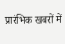प्रारंभिक खबरों में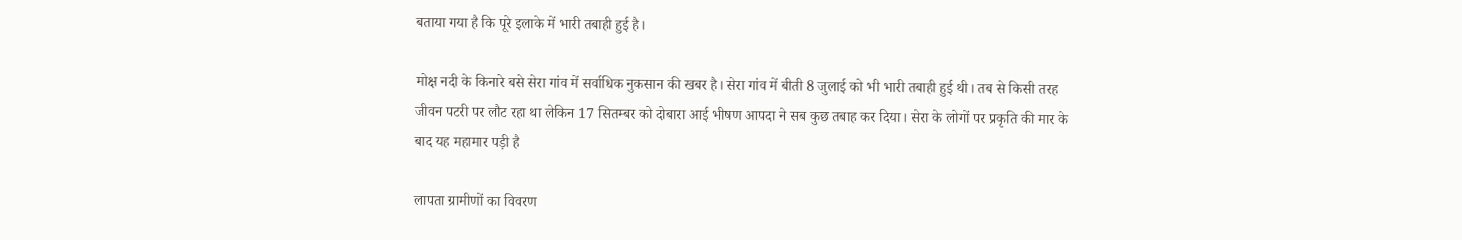बताया गया है कि पूरे इलाके में भारी तबाही हुई है।

मोक्ष नदी के किनारे बसे सेरा गांव में सर्वाधिक नुकसान की खबर है। सेरा गांव में बीती 8 जुलाई को भी भारी तबाही हुई थी। तब से किसी तरह जीवन पटरी पर लौट रहा था लेकिन 17 सितम्बर को दोबारा आई भीषण आपदा ने सब कुछ तबाह कर दिया। सेरा के लोगों पर प्रकृति की मार के बाद यह महामार पड़ी है

लापता ग्रामीणों का विवरण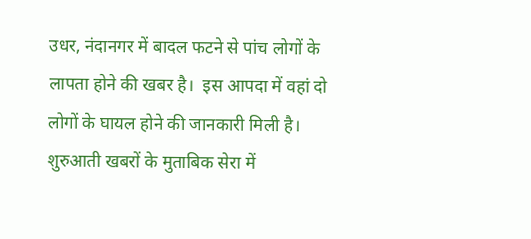उधर, नंदानगर में बादल फटने से पांच लोगों के लापता होने की खबर है।  इस आपदा में वहां दो लोगों के घायल होने की जानकारी मिली है।
शुरुआती खबरों के मुताबिक सेरा में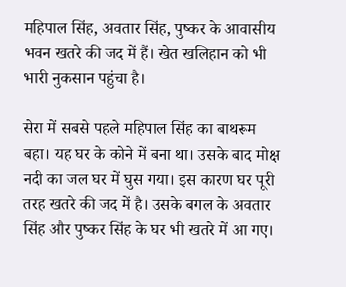महिपाल सिंह, अवतार सिंह, पुष्कर के आवासीय भवन खतरे की जद में हैं। खेत खलिहान को भी भारी नुकसान पहुंचा है।

सेरा में सबसे पहले महिपाल सिंह का बाथरूम बहा। यह घर के कोने में बना था। उसके बाद मोक्ष नदी का जल घर में घुस गया। इस कारण घर पूरी तरह खतरे की जद में है। उसके बगल के अवतार सिंह और पुष्कर सिंह के घर भी खतरे में आ गए।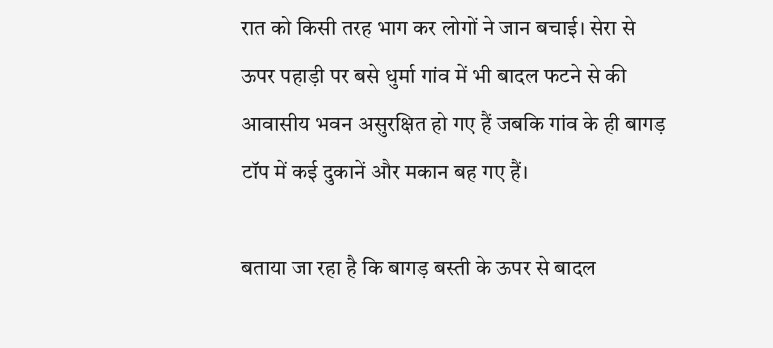रात को किसी तरह भाग कर लोगों ने जान बचाई। सेरा से ऊपर पहाड़ी पर बसे धुर्मा गांव में भी बादल फटने से की आवासीय भवन असुरक्षित हो गए हैं जबकि गांव के ही बागड़ टॉप में कई दुकानें और मकान बह गए हैं।

बताया जा रहा है कि बागड़ बस्ती के ऊपर से बादल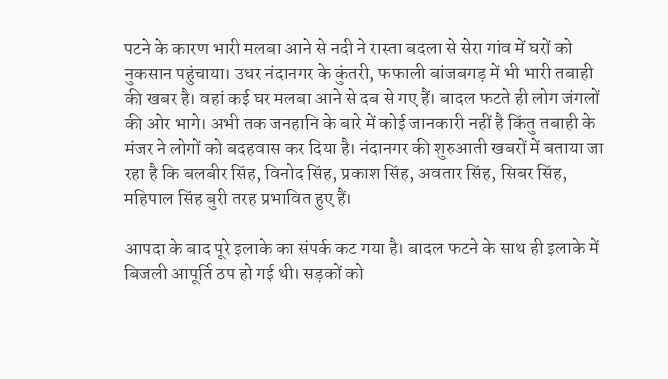पटने के कारण भारी मलबा आने से नदी ने रास्ता बदला से सेरा गांव में घरों को नुकसान पहुंचाया। उधर नंदानगर के कुंतरी, फफाली बांजबगड़ में भी भारी तबाही की खबर है। वहां कई घर मलबा आने से दब से गए हैं। बादल फटते ही लोग जंगलों की ओर भागे। अभी तक जनहानि के बारे में कोई जानकारी नहीं है किंतु तबाही के मंजर ने लोगों को बदहवास कर दिया है। नंदानगर की शुरुआती खबरों में बताया जा रहा है कि बलबीर सिंह, विनोद सिंह, प्रकाश सिंह, अवतार सिंह, सिबर सिंह, महिपाल सिंह बुरी तरह प्रभावित हुए हैं।

आपदा के बाद पूरे इलाके का संपर्क कट गया है। बादल फटने के साथ ही इलाके में बिजली आपूर्ति ठप हो गई थी। सड़कों को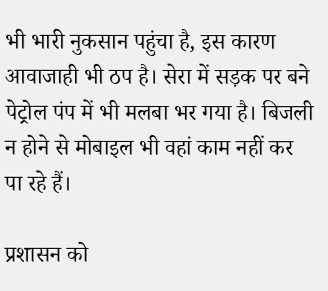भी भारी नुकसान पहुंचा है, इस कारण आवाजाही भी ठप है। सेरा में सड़क पर बने पेट्रोल पंप में भी मलबा भर गया है। बिजली न होने से मोबाइल भी वहां काम नहीं कर पा रहे हैं।

प्रशासन को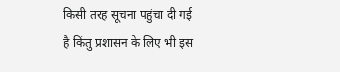किसी तरह सूचना पहुंचा दी गई है किंतु प्रशासन के लिए भी इस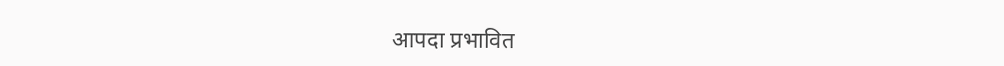आपदा प्रभावित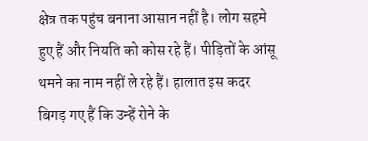क्षेत्र तक पहुंच बनाना आसान नहीं है। लोग सहमे हुए हैं और नियति को कोस रहे हैं। पीड़ितों के आंसू थमने का नाम नहीं ले रहे हैं। हालात इस कदर बिगड़ गए हैं कि उन्हें रोने के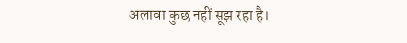अलावा कुछ नहीं सूझ रहा है।